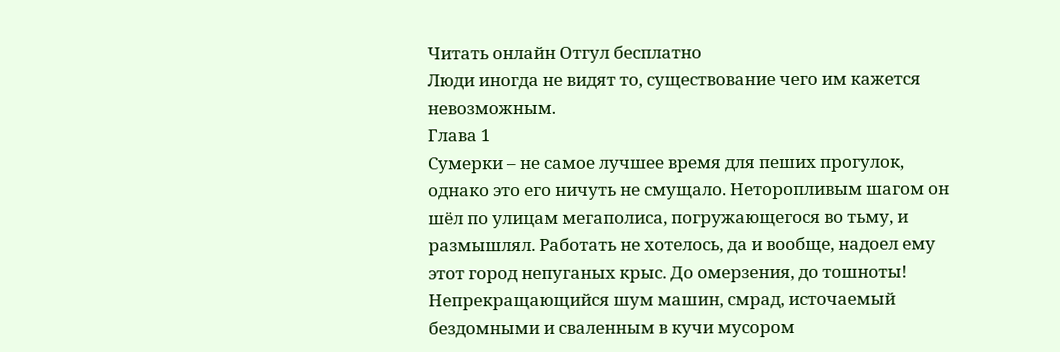Читать онлайн Отгул бесплатно
Люди иногда не видят то, существование чего им кажется невозможным.
Глава 1
Сумерки – не самое лучшее время для пеших прогулок, однако это его ничуть не смущало. Неторопливым шагом он шёл по улицам мегаполиса, погружающегося во тьму, и размышлял. Работать не хотелось, да и вообще, надоел ему этот город непуганых крыс. До омерзения, до тошноты! Непрекращающийся шум машин, смрад, источаемый бездомными и сваленным в кучи мусором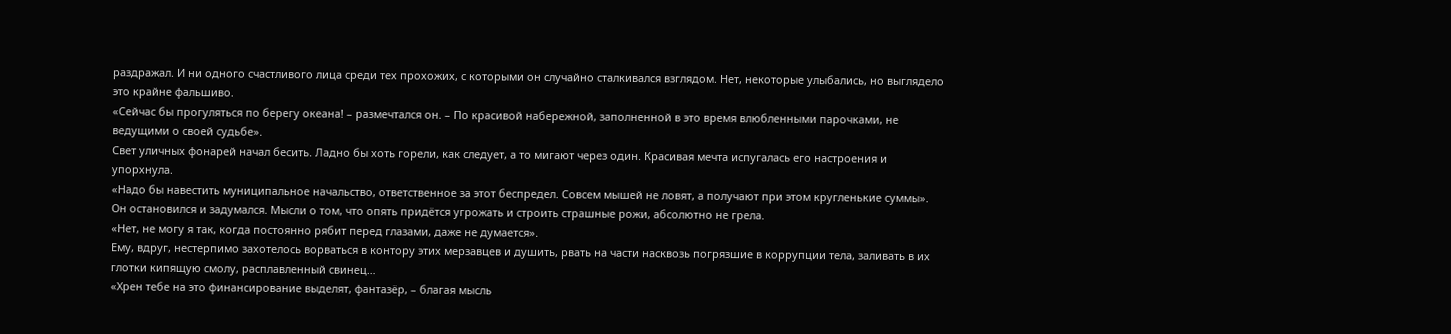раздражал. И ни одного счастливого лица среди тех прохожих, с которыми он случайно сталкивался взглядом. Нет, некоторые улыбались, но выглядело это крайне фальшиво.
«Сейчас бы прогуляться по берегу океана! – размечтался он. – По красивой набережной, заполненной в это время влюбленными парочками, не ведущими о своей судьбе».
Свет уличных фонарей начал бесить. Ладно бы хоть горели, как следует, а то мигают через один. Красивая мечта испугалась его настроения и упорхнула.
«Надо бы навестить муниципальное начальство, ответственное за этот беспредел. Совсем мышей не ловят, а получают при этом кругленькие суммы».
Он остановился и задумался. Мысли о том, что опять придётся угрожать и строить страшные рожи, абсолютно не грела.
«Нет, не могу я так, когда постоянно рябит перед глазами, даже не думается».
Ему, вдруг, нестерпимо захотелось ворваться в контору этих мерзавцев и душить, рвать на части насквозь погрязшие в коррупции тела, заливать в их глотки кипящую смолу, расплавленный свинец…
«Хрен тебе на это финансирование выделят, фантазёр, – благая мысль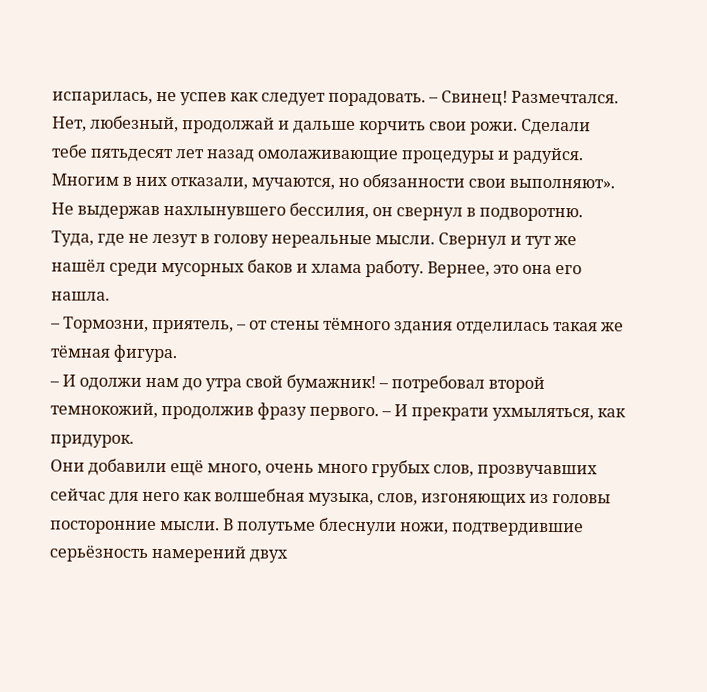испарилась, не успев как следует порадовать. – Свинец! Размечтался. Нет, любезный, продолжай и дальше корчить свои рожи. Сделали тебе пятьдесят лет назад омолаживающие процедуры и радуйся. Многим в них отказали, мучаются, но обязанности свои выполняют».
Не выдержав нахлынувшего бессилия, он свернул в подворотню. Туда, где не лезут в голову нереальные мысли. Свернул и тут же нашёл среди мусорных баков и хлама работу. Вернее, это она его нашла.
– Тормозни, приятель, – от стены тёмного здания отделилась такая же тёмная фигура.
– И одолжи нам до утра свой бумажник! – потребовал второй темнокожий, продолжив фразу первого. – И прекрати ухмыляться, как придурок.
Они добавили ещё много, очень много грубых слов, прозвучавших сейчас для него как волшебная музыка, слов, изгоняющих из головы посторонние мысли. В полутьме блеснули ножи, подтвердившие серьёзность намерений двух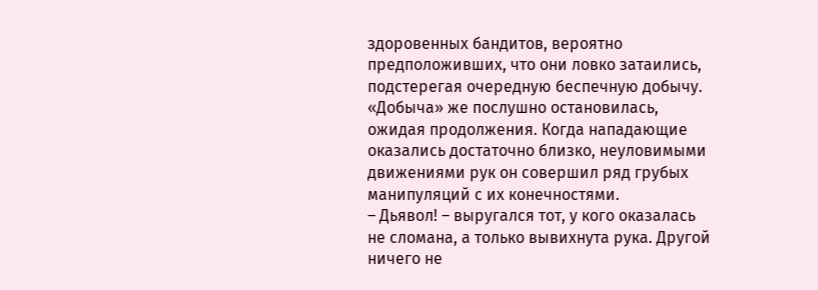здоровенных бандитов, вероятно предположивших, что они ловко затаились, подстерегая очередную беспечную добычу.
«Добыча» же послушно остановилась, ожидая продолжения. Когда нападающие оказались достаточно близко, неуловимыми движениями рук он совершил ряд грубых манипуляций с их конечностями.
– Дьявол! – выругался тот, у кого оказалась не сломана, а только вывихнута рука. Другой ничего не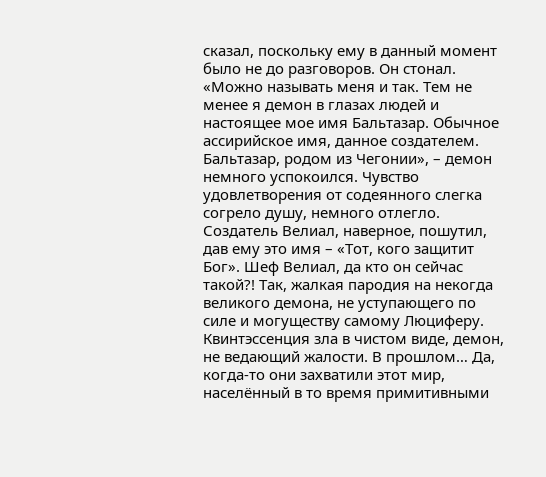сказал, поскольку ему в данный момент было не до разговоров. Он стонал.
«Можно называть меня и так. Тем не менее я демон в глазах людей и настоящее мое имя Бальтазар. Обычное ассирийское имя, данное создателем. Бальтазар, родом из Чегонии», – демон немного успокоился. Чувство удовлетворения от содеянного слегка согрело душу, немного отлегло.
Создатель Велиал, наверное, пошутил, дав ему это имя – «Тот, кого защитит Бог». Шеф Велиал, да кто он сейчас такой?! Так, жалкая пародия на некогда великого демона, не уступающего по силе и могуществу самому Люциферу. Квинтэссенция зла в чистом виде, демон, не ведающий жалости. В прошлом… Да, когда-то они захватили этот мир, населённый в то время примитивными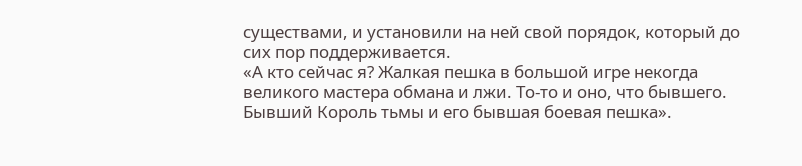существами, и установили на ней свой порядок, который до сих пор поддерживается.
«А кто сейчас я? Жалкая пешка в большой игре некогда великого мастера обмана и лжи. То-то и оно, что бывшего. Бывший Король тьмы и его бывшая боевая пешка».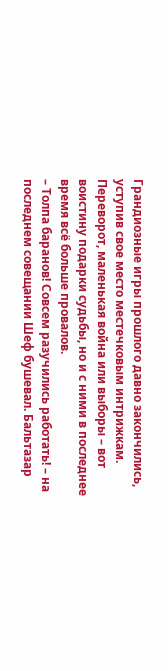Грандиозные игры прошлого давно закончились, уступив свое место местечковым интрижкам. Переворот, маленькая война или выборы – вот воистину подарки судьбы, но и с ними в последнее время всё больше провалов.
– Толпа баранов! Совсем разучились работать! – на последнем совещании Шеф бушевал. Бальтазар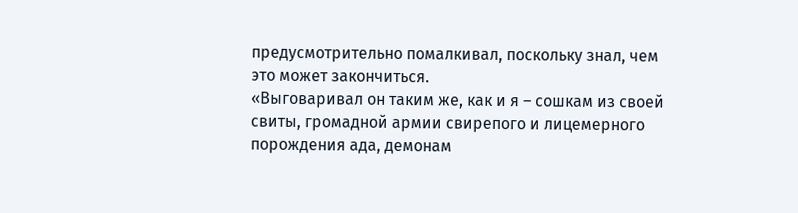предусмотрительно помалкивал, поскольку знал, чем это может закончиться.
«Выговаривал он таким же, как и я – сошкам из своей свиты, громадной армии свирепого и лицемерного порождения ада, демонам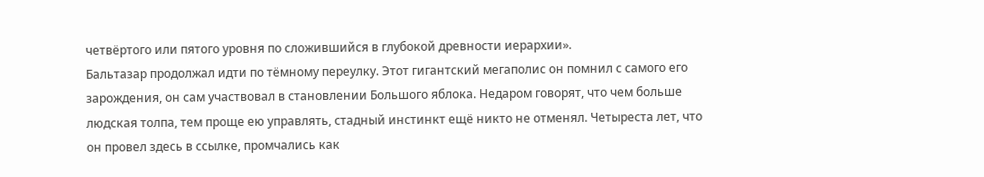четвёртого или пятого уровня по сложившийся в глубокой древности иерархии».
Бальтазар продолжал идти по тёмному переулку. Этот гигантский мегаполис он помнил с самого его зарождения, он сам участвовал в становлении Большого яблока. Недаром говорят, что чем больше людская толпа, тем проще ею управлять, стадный инстинкт ещё никто не отменял. Четыреста лет, что он провел здесь в ссылке, промчались как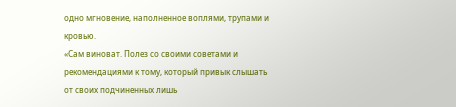одно мгновение, наполненное воплями, трупами и кровью.
«Сам виноват. Полез со своими советами и рекомендациями к тому, который привык слышать от своих подчиненных лишь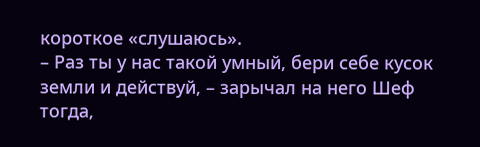короткое «слушаюсь».
– Раз ты у нас такой умный, бери себе кусок земли и действуй, – зарычал на него Шеф тогда,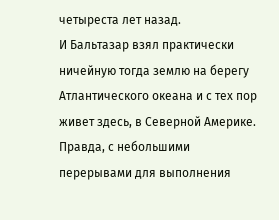четыреста лет назад.
И Бальтазар взял практически ничейную тогда землю на берегу Атлантического океана и с тех пор живет здесь, в Северной Америке. Правда, с небольшими перерывами для выполнения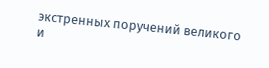экстренных поручений великого и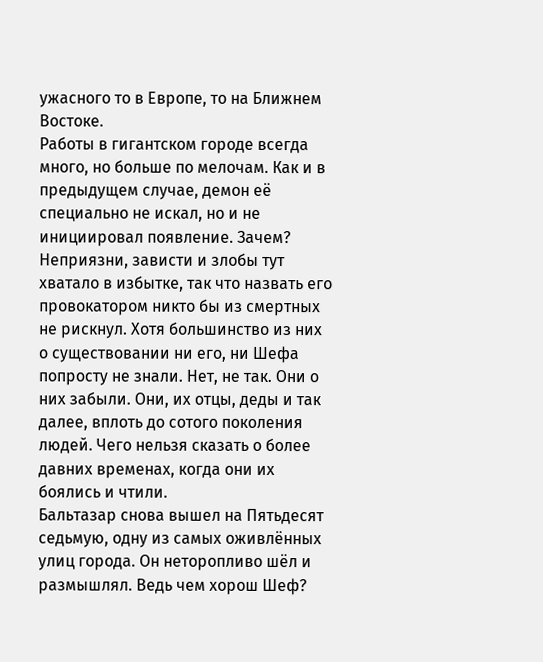ужасного то в Европе, то на Ближнем Востоке.
Работы в гигантском городе всегда много, но больше по мелочам. Как и в предыдущем случае, демон её специально не искал, но и не инициировал появление. Зачем? Неприязни, зависти и злобы тут хватало в избытке, так что назвать его провокатором никто бы из смертных не рискнул. Хотя большинство из них о существовании ни его, ни Шефа попросту не знали. Нет, не так. Они о них забыли. Они, их отцы, деды и так далее, вплоть до сотого поколения людей. Чего нельзя сказать о более давних временах, когда они их боялись и чтили.
Бальтазар снова вышел на Пятьдесят седьмую, одну из самых оживлённых улиц города. Он неторопливо шёл и размышлял. Ведь чем хорош Шеф?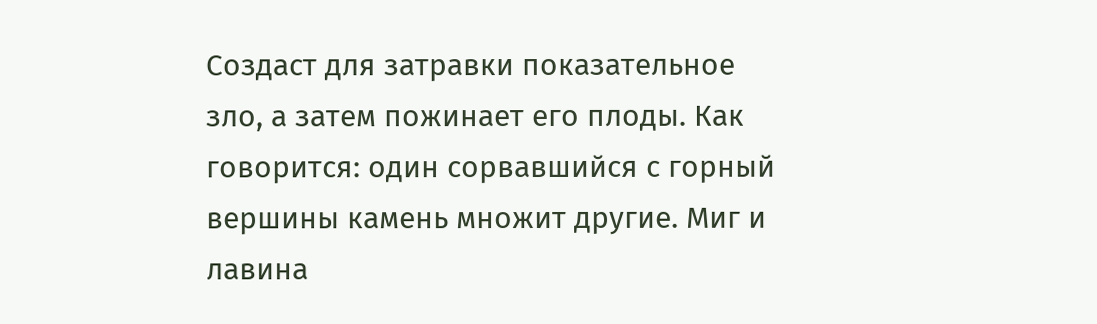Создаст для затравки показательное зло, а затем пожинает его плоды. Как говорится: один сорвавшийся с горный вершины камень множит другие. Миг и лавина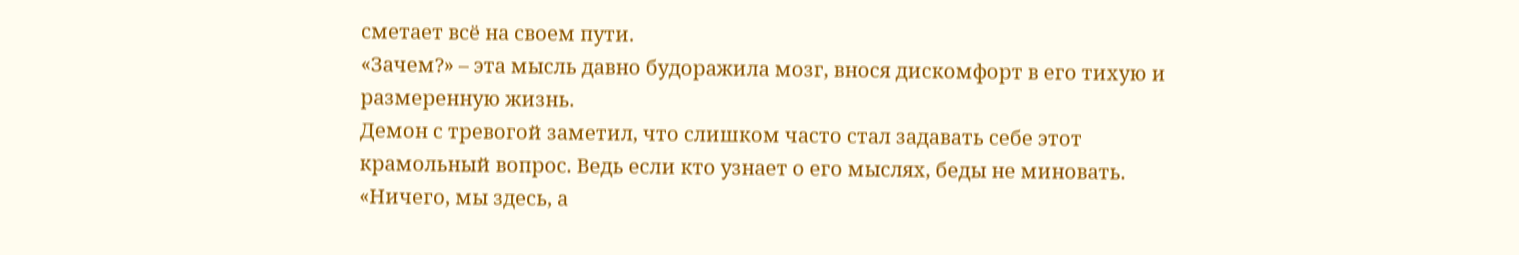сметает всё на своем пути.
«Зачем?» – эта мысль давно будоражила мозг, внося дискомфорт в его тихую и размеренную жизнь.
Демон с тревогой заметил, что слишком часто стал задавать себе этот крамольный вопрос. Ведь если кто узнает о его мыслях, беды не миновать.
«Ничего, мы здесь, а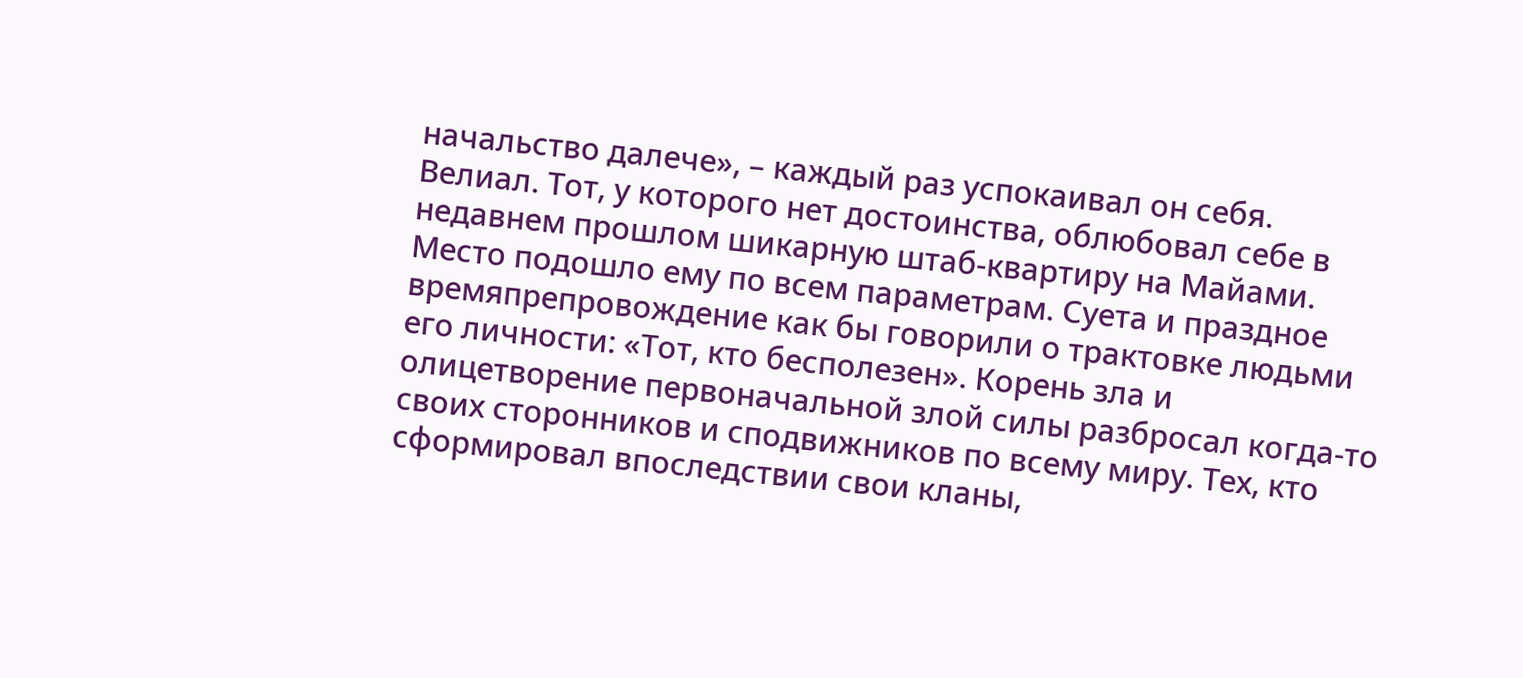начальство далече», – каждый раз успокаивал он себя.
Велиал. Тот, у которого нет достоинства, облюбовал себе в недавнем прошлом шикарную штаб-квартиру на Майами. Место подошло ему по всем параметрам. Суета и праздное времяпрепровождение как бы говорили о трактовке людьми его личности: «Тот, кто бесполезен». Корень зла и олицетворение первоначальной злой силы разбросал когда-то своих сторонников и сподвижников по всему миру. Тех, кто сформировал впоследствии свои кланы,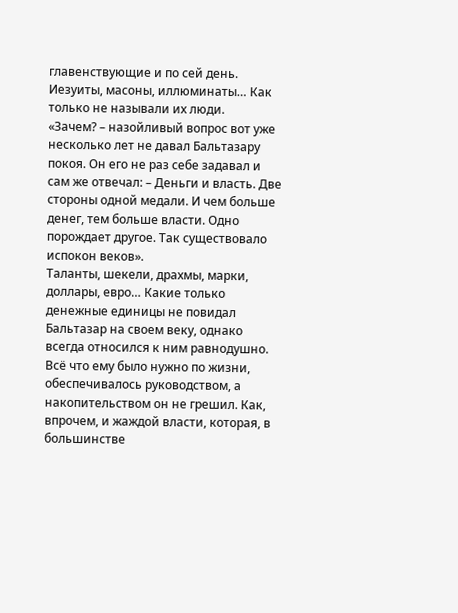главенствующие и по сей день. Иезуиты, масоны, иллюминаты… Как только не называли их люди.
«Зачем? – назойливый вопрос вот уже несколько лет не давал Бальтазару покоя. Он его не раз себе задавал и сам же отвечал: – Деньги и власть. Две стороны одной медали. И чем больше денег, тем больше власти. Одно порождает другое. Так существовало испокон веков».
Таланты, шекели, драхмы, марки, доллары, евро… Какие только денежные единицы не повидал Бальтазар на своем веку, однако всегда относился к ним равнодушно. Всё что ему было нужно по жизни, обеспечивалось руководством, а накопительством он не грешил. Как, впрочем, и жаждой власти, которая, в большинстве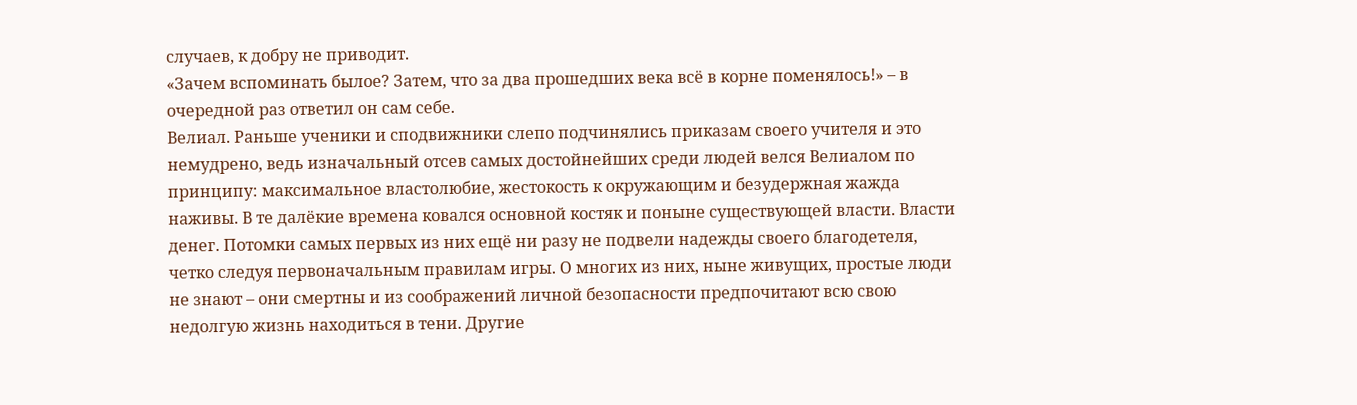случаев, к добру не приводит.
«Зачем вспоминать былое? Затем, что за два прошедших века всё в корне поменялось!» – в очередной раз ответил он сам себе.
Велиал. Раньше ученики и сподвижники слепо подчинялись приказам своего учителя и это немудрено, ведь изначальный отсев самых достойнейших среди людей велся Велиалом по принципу: максимальное властолюбие, жестокость к окружающим и безудержная жажда наживы. В те далёкие времена ковался основной костяк и поныне существующей власти. Власти денег. Потомки самых первых из них ещё ни разу не подвели надежды своего благодетеля, четко следуя первоначальным правилам игры. О многих из них, ныне живущих, простые люди не знают – они смертны и из соображений личной безопасности предпочитают всю свою недолгую жизнь находиться в тени. Другие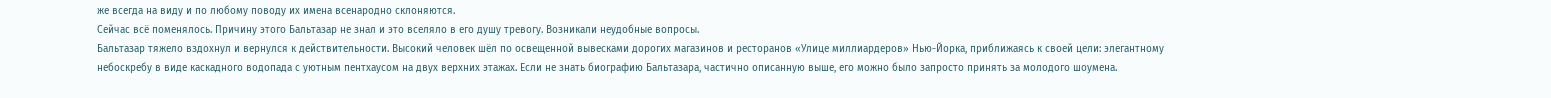же всегда на виду и по любому поводу их имена всенародно склоняются.
Сейчас всё поменялось. Причину этого Бальтазар не знал и это вселяло в его душу тревогу. Возникали неудобные вопросы.
Бальтазар тяжело вздохнул и вернулся к действительности. Высокий человек шёл по освещенной вывесками дорогих магазинов и ресторанов «Улице миллиардеров» Нью-Йорка, приближаясь к своей цели: элегантному небоскребу в виде каскадного водопада с уютным пентхаусом на двух верхних этажах. Если не знать биографию Бальтазара, частично описанную выше, его можно было запросто принять за молодого шоумена.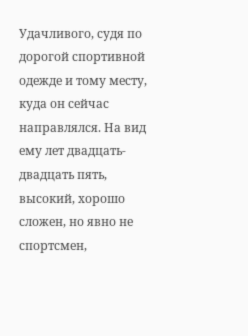Удачливого, судя по дорогой спортивной одежде и тому месту, куда он сейчас направлялся. На вид ему лет двадцать-двадцать пять, высокий, хорошо сложен, но явно не спортсмен,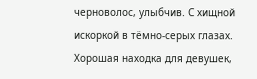черноволос, улыбчив. С хищной искоркой в тёмно-серых глазах.
Хорошая находка для девушек,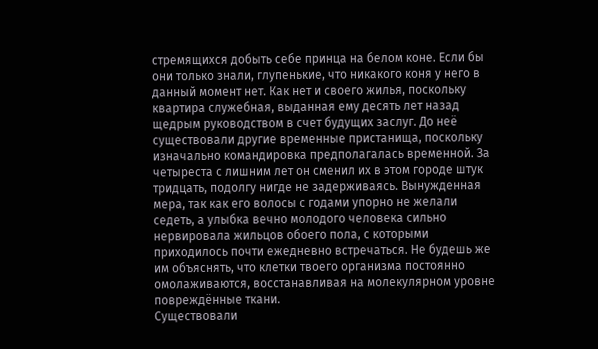стремящихся добыть себе принца на белом коне. Если бы они только знали, глупенькие, что никакого коня у него в данный момент нет. Как нет и своего жилья, поскольку квартира служебная, выданная ему десять лет назад щедрым руководством в счет будущих заслуг. До неё существовали другие временные пристанища, поскольку изначально командировка предполагалась временной. За четыреста с лишним лет он сменил их в этом городе штук тридцать, подолгу нигде не задерживаясь. Вынужденная мера, так как его волосы с годами упорно не желали седеть, а улыбка вечно молодого человека сильно нервировала жильцов обоего пола, с которыми приходилось почти ежедневно встречаться. Не будешь же им объяснять, что клетки твоего организма постоянно омолаживаются, восстанавливая на молекулярном уровне повреждённые ткани.
Существовали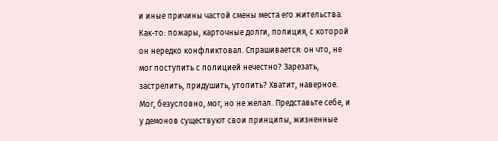и иные причины частой смены места его жительства. Как-то: пожары, карточные долги, полиция, с которой он нередко конфликтовал. Спрашивается: он что, не мог поступить с полицией нечестно? Зарезать, застрелить, придушить, утопить? Хватит, наверное. Мог, безусловно, мог, но не желал. Представьте себе, и у демонов существуют свои принципы, жизненные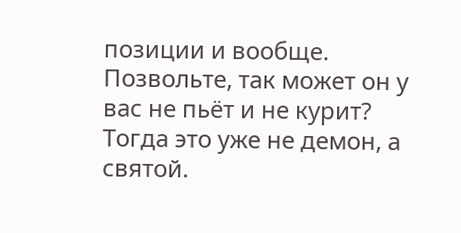позиции и вообще.
Позвольте, так может он у вас не пьёт и не курит? Тогда это уже не демон, а святой.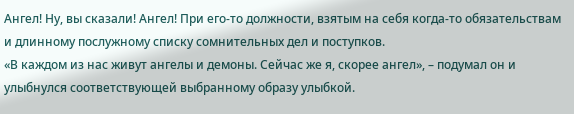Ангел! Ну, вы сказали! Ангел! При его-то должности, взятым на себя когда-то обязательствам и длинному послужному списку сомнительных дел и поступков.
«В каждом из нас живут ангелы и демоны. Сейчас же я, скорее ангел», – подумал он и улыбнулся соответствующей выбранному образу улыбкой.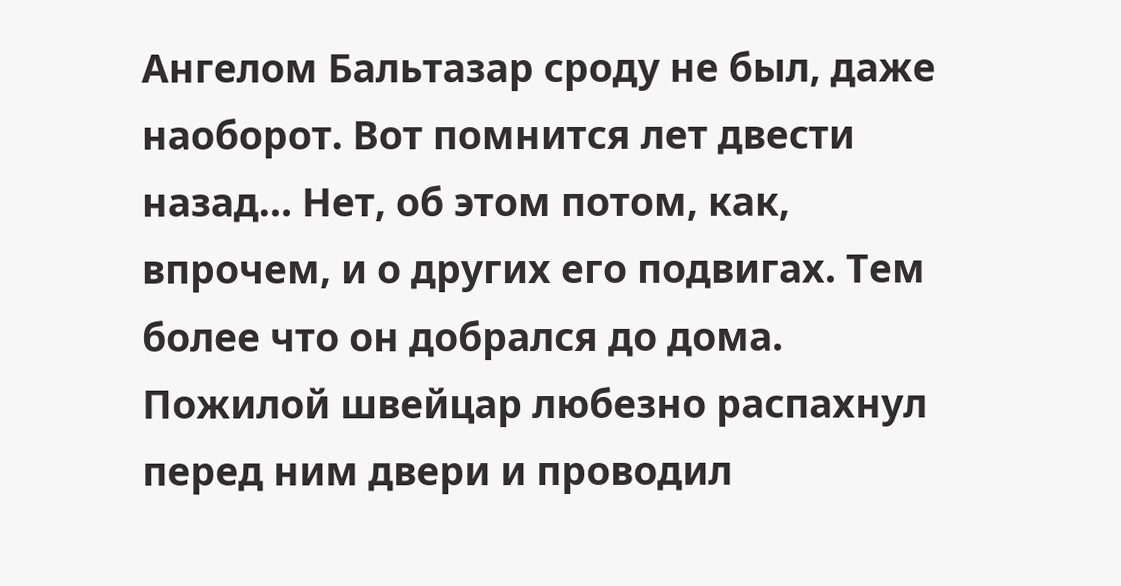Ангелом Бальтазар сроду не был, даже наоборот. Вот помнится лет двести назад… Нет, об этом потом, как, впрочем, и о других его подвигах. Тем более что он добрался до дома.
Пожилой швейцар любезно распахнул перед ним двери и проводил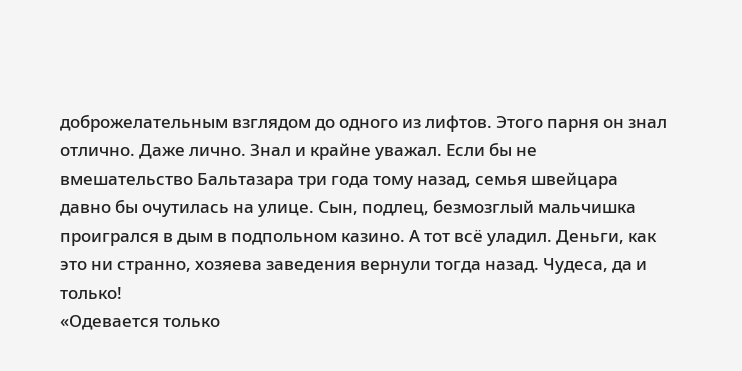доброжелательным взглядом до одного из лифтов. Этого парня он знал отлично. Даже лично. Знал и крайне уважал. Если бы не вмешательство Бальтазара три года тому назад, семья швейцара давно бы очутилась на улице. Сын, подлец, безмозглый мальчишка проигрался в дым в подпольном казино. А тот всё уладил. Деньги, как это ни странно, хозяева заведения вернули тогда назад. Чудеса, да и только!
«Одевается только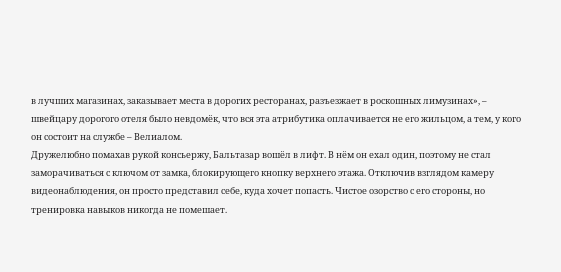в лучших магазинах, заказывает места в дорогих ресторанах, разъезжает в роскошных лимузинах», – швейцару дорогого отеля было невдомёк, что вся эта атрибутика оплачивается не его жильцом, а тем, у кого он состоит на службе – Велиалом.
Дружелюбно помахав рукой консьержу, Бальтазар вошёл в лифт. В нём он ехал один, поэтому не стал заморачиваться с ключом от замка, блокирующего кнопку верхнего этажа. Отключив взглядом камеру видеонаблюдения, он просто представил себе, куда хочет попасть. Чистое озорство с его стороны, но тренировка навыков никогда не помешает.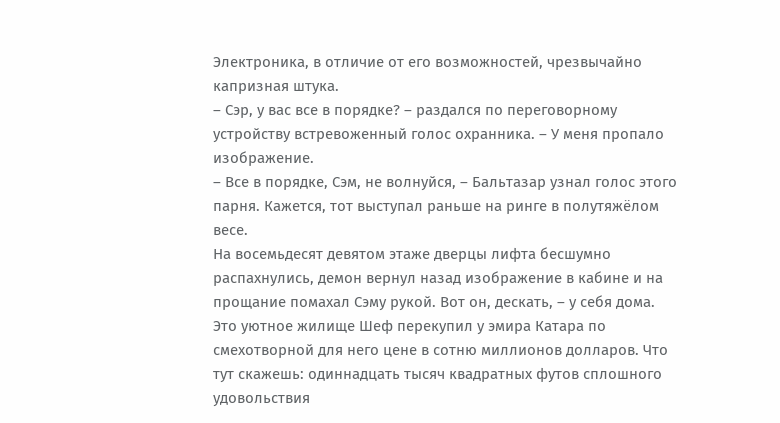Электроника, в отличие от его возможностей, чрезвычайно капризная штука.
– Сэр, у вас все в порядке? – раздался по переговорному устройству встревоженный голос охранника. – У меня пропало изображение.
– Все в порядке, Сэм, не волнуйся, – Бальтазар узнал голос этого парня. Кажется, тот выступал раньше на ринге в полутяжёлом весе.
На восемьдесят девятом этаже дверцы лифта бесшумно распахнулись, демон вернул назад изображение в кабине и на прощание помахал Сэму рукой. Вот он, дескать, – у себя дома.
Это уютное жилище Шеф перекупил у эмира Катара по смехотворной для него цене в сотню миллионов долларов. Что тут скажешь: одиннадцать тысяч квадратных футов сплошного удовольствия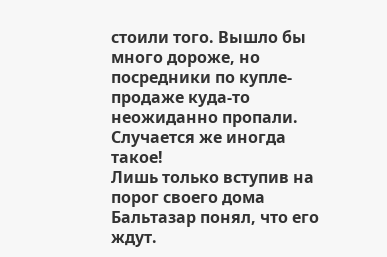стоили того. Вышло бы много дороже, но посредники по купле-продаже куда-то неожиданно пропали. Случается же иногда такое!
Лишь только вступив на порог своего дома Бальтазар понял, что его ждут.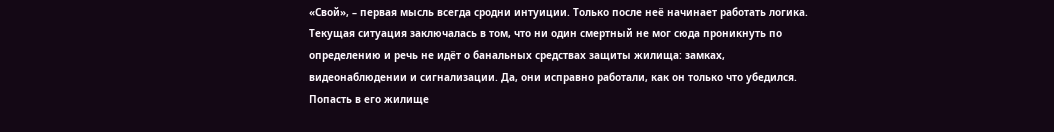«Свой», – первая мысль всегда сродни интуиции. Только после неё начинает работать логика.
Текущая ситуация заключалась в том, что ни один смертный не мог сюда проникнуть по определению и речь не идёт о банальных средствах защиты жилища: замках, видеонаблюдении и сигнализации. Да, они исправно работали, как он только что убедился. Попасть в его жилище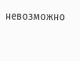невозможно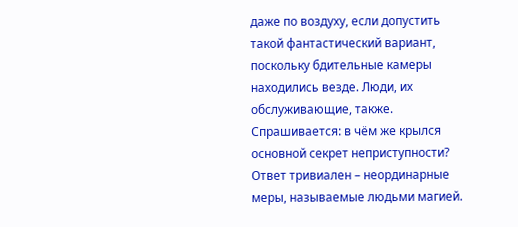даже по воздуху, если допустить такой фантастический вариант, поскольку бдительные камеры находились везде. Люди, их обслуживающие, также. Спрашивается: в чём же крылся основной секрет неприступности? Ответ тривиален – неординарные меры, называемые людьми магией.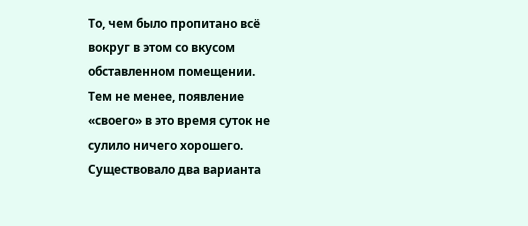То, чем было пропитано всё вокруг в этом со вкусом обставленном помещении.
Тем не менее, появление «своего» в это время суток не сулило ничего хорошего. Существовало два варианта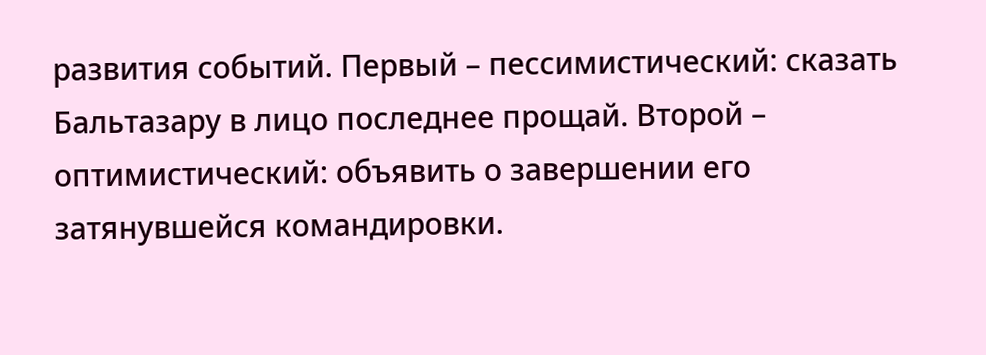развития событий. Первый – пессимистический: сказать Бальтазару в лицо последнее прощай. Второй – оптимистический: объявить о завершении его затянувшейся командировки.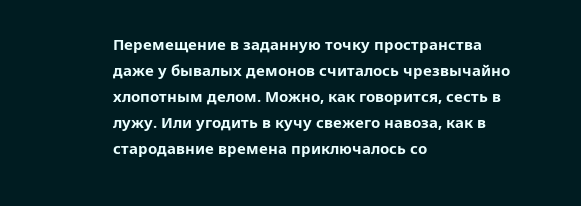Перемещение в заданную точку пространства даже у бывалых демонов считалось чрезвычайно хлопотным делом. Можно, как говорится, сесть в лужу. Или угодить в кучу свежего навоза, как в стародавние времена приключалось со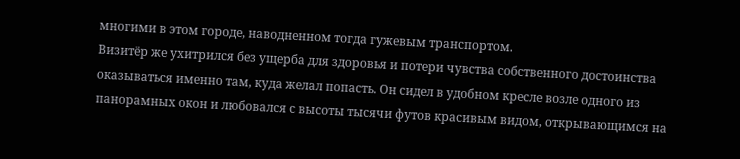многими в этом городе, наводненном тогда гужевым транспортом.
Визитёр же ухитрился без ущерба для здоровья и потери чувства собственного достоинства оказываться именно там, куда желал попасть. Он сидел в удобном кресле возле одного из панорамных окон и любовался с высоты тысячи футов красивым видом, открывающимся на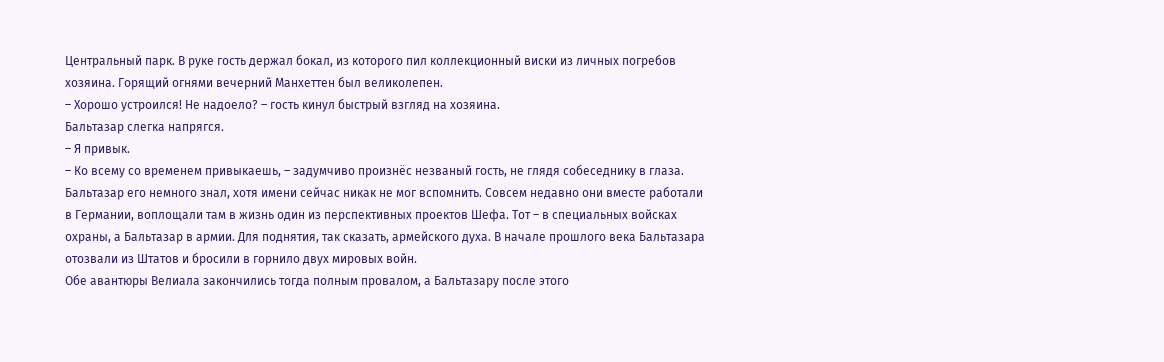Центральный парк. В руке гость держал бокал, из которого пил коллекционный виски из личных погребов хозяина. Горящий огнями вечерний Манхеттен был великолепен.
– Хорошо устроился! Не надоело? – гость кинул быстрый взгляд на хозяина.
Бальтазар слегка напрягся.
– Я привык.
– Ко всему со временем привыкаешь, – задумчиво произнёс незваный гость, не глядя собеседнику в глаза.
Бальтазар его немного знал, хотя имени сейчас никак не мог вспомнить. Совсем недавно они вместе работали в Германии, воплощали там в жизнь один из перспективных проектов Шефа. Тот – в специальных войсках охраны, а Бальтазар в армии. Для поднятия, так сказать, армейского духа. В начале прошлого века Бальтазара отозвали из Штатов и бросили в горнило двух мировых войн.
Обе авантюры Велиала закончились тогда полным провалом, а Бальтазару после этого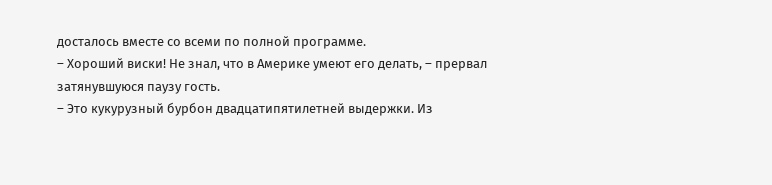досталось вместе со всеми по полной программе.
– Хороший виски! Не знал, что в Америке умеют его делать, – прервал затянувшуюся паузу гость.
– Это кукурузный бурбон двадцатипятилетней выдержки. Из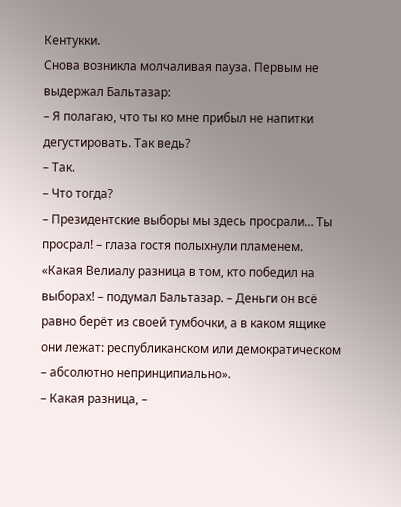Кентукки.
Снова возникла молчаливая пауза. Первым не выдержал Бальтазар:
– Я полагаю, что ты ко мне прибыл не напитки дегустировать. Так ведь?
– Так.
– Что тогда?
– Президентские выборы мы здесь просрали… Ты просрал! – глаза гостя полыхнули пламенем.
«Какая Велиалу разница в том, кто победил на выборах! – подумал Бальтазар. – Деньги он всё равно берёт из своей тумбочки, а в каком ящике они лежат: республиканском или демократическом – абсолютно непринципиально».
– Какая разница, –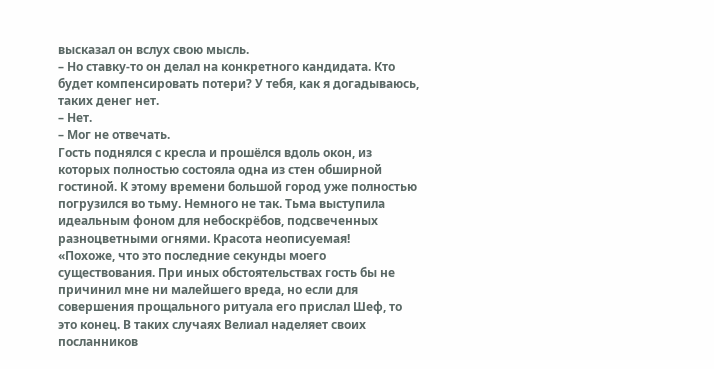высказал он вслух свою мысль.
– Но ставку-то он делал на конкретного кандидата. Кто будет компенсировать потери? У тебя, как я догадываюсь, таких денег нет.
– Нет.
– Мог не отвечать.
Гость поднялся с кресла и прошёлся вдоль окон, из которых полностью состояла одна из стен обширной гостиной. К этому времени большой город уже полностью погрузился во тьму. Немного не так. Тьма выступила идеальным фоном для небоскрёбов, подсвеченных разноцветными огнями. Красота неописуемая!
«Похоже, что это последние секунды моего существования. При иных обстоятельствах гость бы не причинил мне ни малейшего вреда, но если для совершения прощального ритуала его прислал Шеф, то это конец. В таких случаях Велиал наделяет своих посланников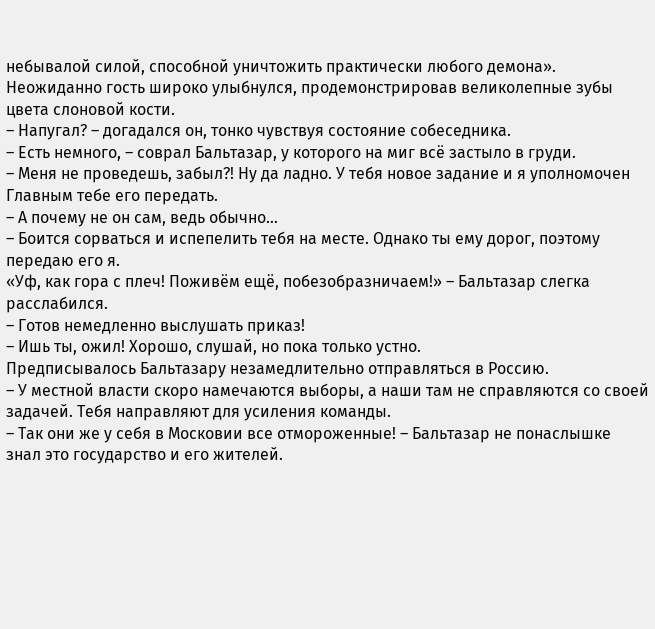небывалой силой, способной уничтожить практически любого демона».
Неожиданно гость широко улыбнулся, продемонстрировав великолепные зубы цвета слоновой кости.
– Напугал? – догадался он, тонко чувствуя состояние собеседника.
– Есть немного, – соврал Бальтазар, у которого на миг всё застыло в груди.
– Меня не проведешь, забыл?! Ну да ладно. У тебя новое задание и я уполномочен Главным тебе его передать.
– А почему не он сам, ведь обычно…
– Боится сорваться и испепелить тебя на месте. Однако ты ему дорог, поэтому передаю его я.
«Уф, как гора с плеч! Поживём ещё, побезобразничаем!» – Бальтазар слегка расслабился.
– Готов немедленно выслушать приказ!
– Ишь ты, ожил! Хорошо, слушай, но пока только устно.
Предписывалось Бальтазару незамедлительно отправляться в Россию.
– У местной власти скоро намечаются выборы, а наши там не справляются со своей задачей. Тебя направляют для усиления команды.
– Так они же у себя в Московии все отмороженные! – Бальтазар не понаслышке знал это государство и его жителей.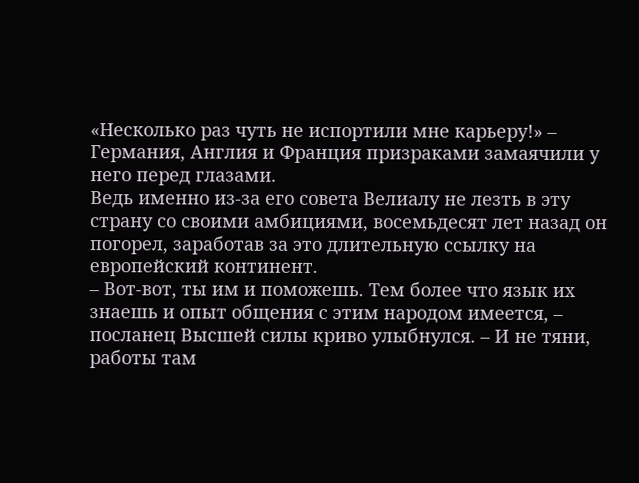«Несколько раз чуть не испортили мне карьеру!» – Германия, Англия и Франция призраками замаячили у него перед глазами.
Ведь именно из-за его совета Велиалу не лезть в эту страну со своими амбициями, восемьдесят лет назад он погорел, заработав за это длительную ссылку на европейский континент.
– Вот-вот, ты им и поможешь. Тем более что язык их знаешь и опыт общения с этим народом имеется, – посланец Высшей силы криво улыбнулся. – И не тяни, работы там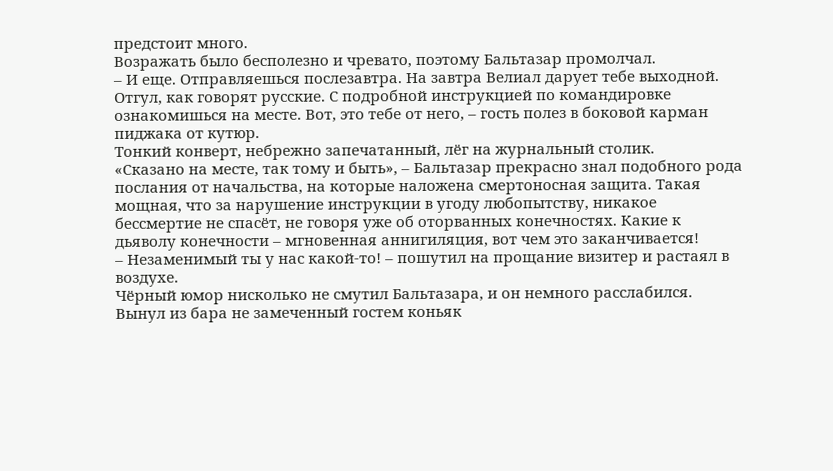предстоит много.
Возражать было бесполезно и чревато, поэтому Бальтазар промолчал.
– И еще. Отправляешься послезавтра. На завтра Велиал дарует тебе выходной. Отгул, как говорят русские. С подробной инструкцией по командировке ознакомишься на месте. Вот, это тебе от него, – гость полез в боковой карман пиджака от кутюр.
Тонкий конверт, небрежно запечатанный, лёг на журнальный столик.
«Сказано на месте, так тому и быть», – Бальтазар прекрасно знал подобного рода послания от начальства, на которые наложена смертоносная защита. Такая мощная, что за нарушение инструкции в угоду любопытству, никакое бессмертие не спасёт, не говоря уже об оторванных конечностях. Какие к дьяволу конечности – мгновенная аннигиляция, вот чем это заканчивается!
– Незаменимый ты у нас какой-то! – пошутил на прощание визитер и растаял в воздухе.
Чёрный юмор нисколько не смутил Бальтазара, и он немного расслабился. Вынул из бара не замеченный гостем коньяк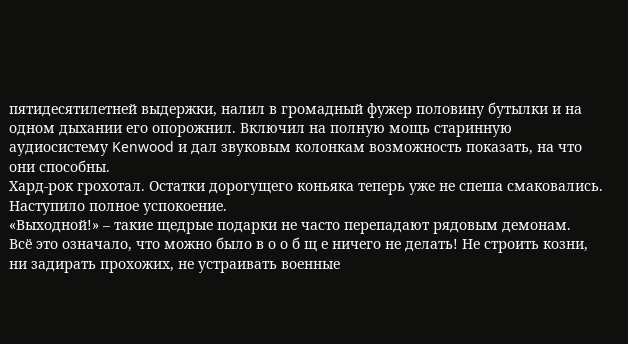пятидесятилетней выдержки, налил в громадный фужер половину бутылки и на одном дыхании его опорожнил. Включил на полную мощь старинную аудиосистему Kenwood и дал звуковым колонкам возможность показать, на что они способны.
Хард-рок грохотал. Остатки дорогущего коньяка теперь уже не спеша смаковались. Наступило полное успокоение.
«Выходной!» – такие щедрые подарки не часто перепадают рядовым демонам.
Всё это означало, что можно было в о о б щ е ничего не делать! Не строить козни, ни задирать прохожих, не устраивать военные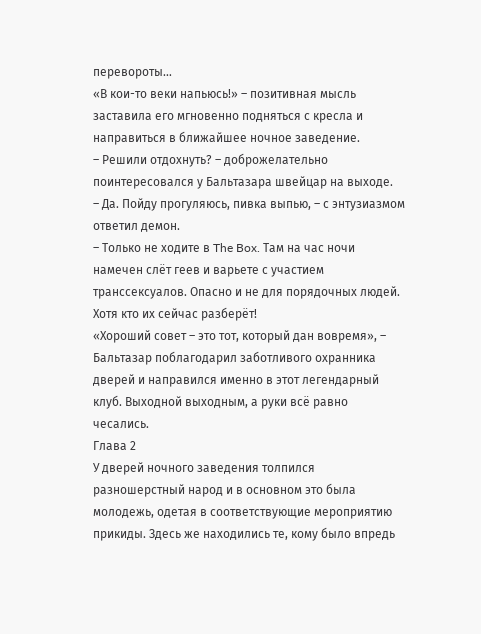перевороты…
«В кои-то веки напьюсь!» – позитивная мысль заставила его мгновенно подняться с кресла и направиться в ближайшее ночное заведение.
– Решили отдохнуть? – доброжелательно поинтересовался у Бальтазара швейцар на выходе.
– Да. Пойду прогуляюсь, пивка выпью, – с энтузиазмом ответил демон.
– Только не ходите в The Box. Там на час ночи намечен слёт геев и варьете с участием транссексуалов. Опасно и не для порядочных людей. Хотя кто их сейчас разберёт!
«Хороший совет – это тот, который дан вовремя», – Бальтазар поблагодарил заботливого охранника дверей и направился именно в этот легендарный клуб. Выходной выходным, а руки всё равно чесались.
Глава 2
У дверей ночного заведения толпился разношерстный народ и в основном это была молодежь, одетая в соответствующие мероприятию прикиды. Здесь же находились те, кому было впредь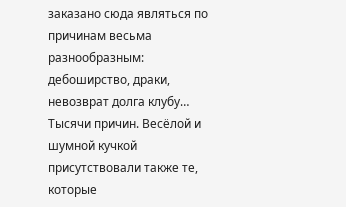заказано сюда являться по причинам весьма разнообразным: дебоширство, драки, невозврат долга клубу… Тысячи причин. Весёлой и шумной кучкой присутствовали также те, которые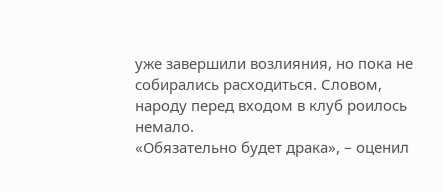уже завершили возлияния, но пока не собирались расходиться. Словом, народу перед входом в клуб роилось немало.
«Обязательно будет драка», – оценил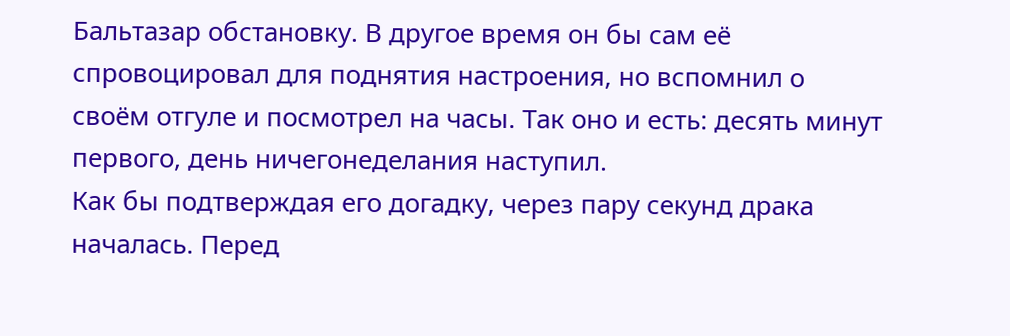Бальтазар обстановку. В другое время он бы сам её спровоцировал для поднятия настроения, но вспомнил о своём отгуле и посмотрел на часы. Так оно и есть: десять минут первого, день ничегонеделания наступил.
Как бы подтверждая его догадку, через пару секунд драка началась. Перед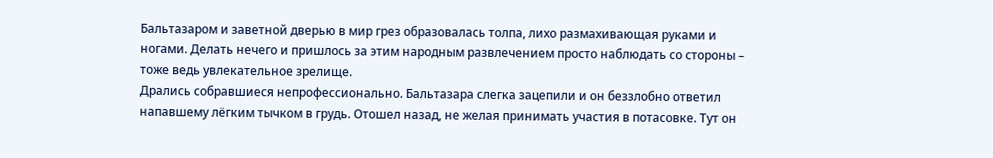Бальтазаром и заветной дверью в мир грез образовалась толпа, лихо размахивающая руками и ногами. Делать нечего и пришлось за этим народным развлечением просто наблюдать со стороны – тоже ведь увлекательное зрелище.
Дрались собравшиеся непрофессионально. Бальтазара слегка зацепили и он беззлобно ответил напавшему лёгким тычком в грудь. Отошел назад, не желая принимать участия в потасовке. Тут он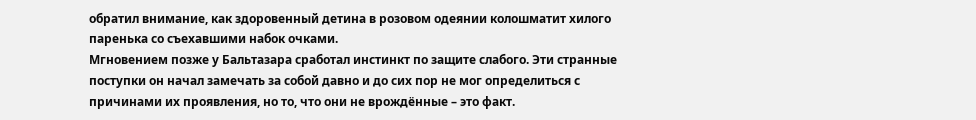обратил внимание, как здоровенный детина в розовом одеянии колошматит хилого паренька со съехавшими набок очками.
Мгновением позже у Бальтазара сработал инстинкт по защите слабого. Эти странные поступки он начал замечать за собой давно и до сих пор не мог определиться с причинами их проявления, но то, что они не врождённые – это факт.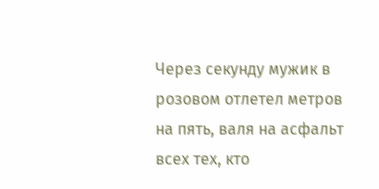Через секунду мужик в розовом отлетел метров на пять, валя на асфальт всех тех, кто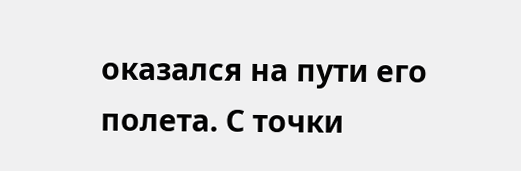оказался на пути его полета. С точки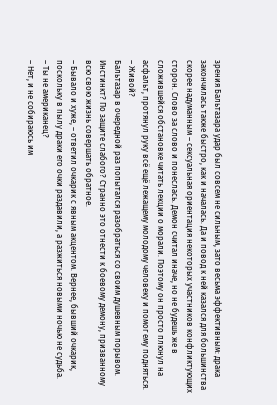зрения Бальтазара удар был совсем не сильным, зато весьма эффективным: драка закончилась также быстро, как и началась. Да и повод к ней казался для большинства скорее надуманным – сексуальная ориентация некоторых участников конфликтующих сторон. Слово за слово и понеслась. Демон считал иначе, но не будешь же в сложившейся обстановке читать лекции о морали. Поэтому он просто плюнул на асфальт, протянул руку всё ещё лежащему молодому человеку и помог ему подняться.
– Живой?
Бальтазар в очередной раз попытался разобраться со своим душевным порывом. Инстинкт? По защите слабого? Странно это отнести к боевому демону, призванному всю свою жизнь совершать обратное.
– Бывало и хуже, – ответил очкарик с явным акцентом. Вернее, бывший очкарик, поскольку в пылу драки его очки раздавили, а разжиться новыми ночью не судьба.
– Ты не американец?
– Нет, и не собираюсь им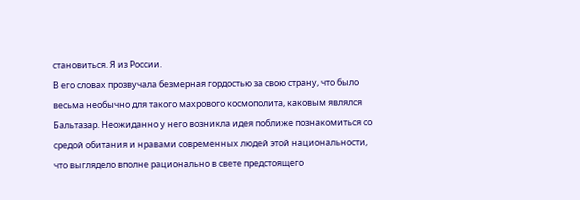становиться. Я из России.
В его словах прозвучала безмерная гордостью за свою страну, что было весьма необычно для такого махрового космополита, каковым являлся Бальтазар. Неожиданно у него возникла идея поближе познакомиться со средой обитания и нравами современных людей этой национальности, что выглядело вполне рационально в свете предстоящего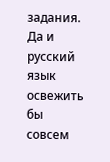задания. Да и русский язык освежить бы совсем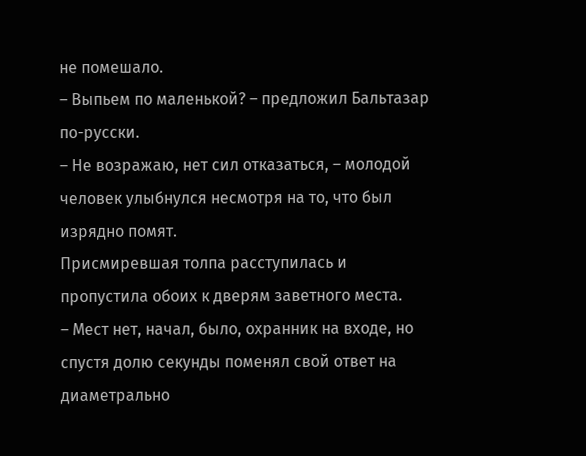не помешало.
– Выпьем по маленькой? – предложил Бальтазар по-русски.
– Не возражаю, нет сил отказаться, – молодой человек улыбнулся несмотря на то, что был изрядно помят.
Присмиревшая толпа расступилась и пропустила обоих к дверям заветного места.
– Мест нет, начал, было, охранник на входе, но спустя долю секунды поменял свой ответ на диаметрально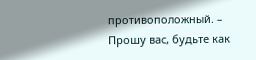противоположный. – Прошу вас, будьте как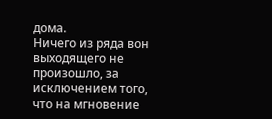дома.
Ничего из ряда вон выходящего не произошло, за исключением того, что на мгновение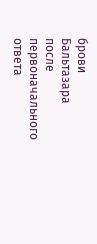брови Бальтазара после первоначального ответа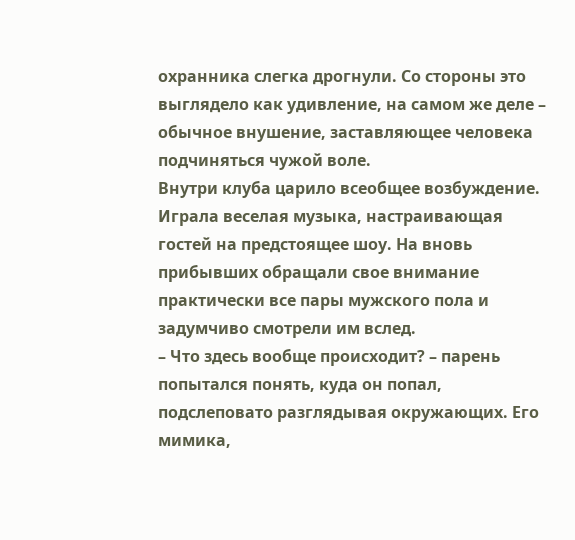охранника слегка дрогнули. Со стороны это выглядело как удивление, на самом же деле – обычное внушение, заставляющее человека подчиняться чужой воле.
Внутри клуба царило всеобщее возбуждение. Играла веселая музыка, настраивающая гостей на предстоящее шоу. На вновь прибывших обращали свое внимание практически все пары мужского пола и задумчиво смотрели им вслед.
– Что здесь вообще происходит? – парень попытался понять, куда он попал, подслеповато разглядывая окружающих. Его мимика,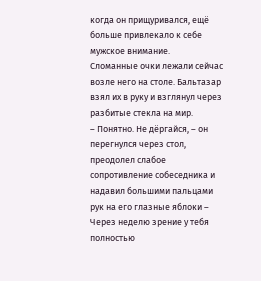когда он прищуривался, ещё больше привлекало к себе мужское внимание.
Сломанные очки лежали сейчас возле него на столе. Бальтазар взял их в руку и взглянул через разбитые стекла на мир.
– Понятно. Не дёргайся, – он перегнулся через стол, преодолел слабое сопротивление собеседника и надавил большими пальцами рук на его глазные яблоки – Через неделю зрение у тебя полностью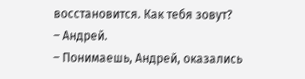восстановится. Как тебя зовут?
– Андрей.
– Понимаешь, Андрей, оказались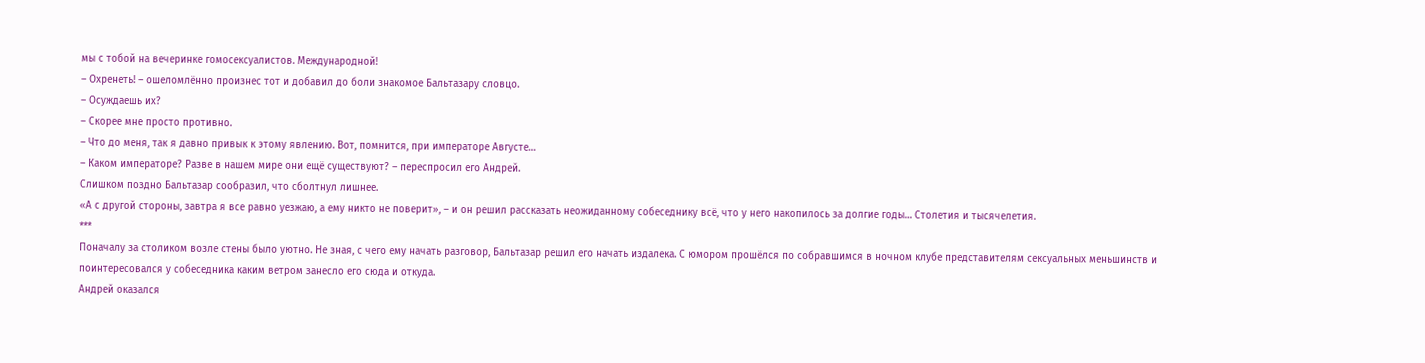мы с тобой на вечеринке гомосексуалистов. Международной!
– Охренеть! – ошеломлённо произнес тот и добавил до боли знакомое Бальтазару словцо.
– Осуждаешь их?
– Скорее мне просто противно.
– Что до меня, так я давно привык к этому явлению. Вот, помнится, при императоре Августе…
– Каком императоре? Разве в нашем мире они ещё существуют? – переспросил его Андрей.
Слишком поздно Бальтазар сообразил, что сболтнул лишнее.
«А с другой стороны, завтра я все равно уезжаю, а ему никто не поверит», – и он решил рассказать неожиданному собеседнику всё, что у него накопилось за долгие годы… Столетия и тысячелетия.
***
Поначалу за столиком возле стены было уютно. Не зная, с чего ему начать разговор, Бальтазар решил его начать издалека. С юмором прошёлся по собравшимся в ночном клубе представителям сексуальных меньшинств и поинтересовался у собеседника каким ветром занесло его сюда и откуда.
Андрей оказался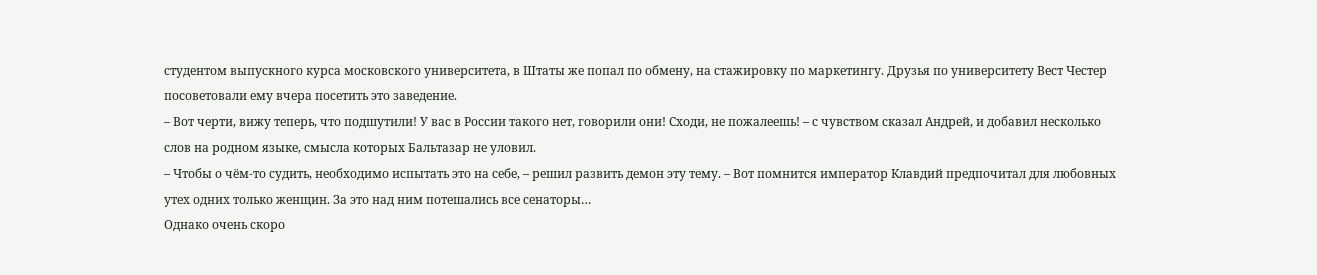студентом выпускного курса московского университета, в Штаты же попал по обмену, на стажировку по маркетингу. Друзья по университету Вест Честер посоветовали ему вчера посетить это заведение.
– Вот черти, вижу теперь, что подшутили! У вас в России такого нет, говорили они! Сходи, не пожалеешь! – с чувством сказал Андрей, и добавил несколько слов на родном языке, смысла которых Бальтазар не уловил.
– Чтобы о чём-то судить, необходимо испытать это на себе, – решил развить демон эту тему. – Вот помнится император Клавдий предпочитал для любовных утех одних только женщин. За это над ним потешались все сенаторы…
Однако очень скоро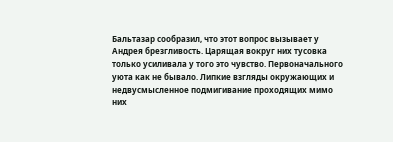Бальтазар сообразил, что этот вопрос вызывает у Андрея брезгливость. Царящая вокруг них тусовка только усиливала у того это чувство. Первоначального уюта как не бывало. Липкие взгляды окружающих и недвусмысленное подмигивание проходящих мимо них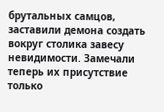брутальных самцов, заставили демона создать вокруг столика завесу невидимости. Замечали теперь их присутствие только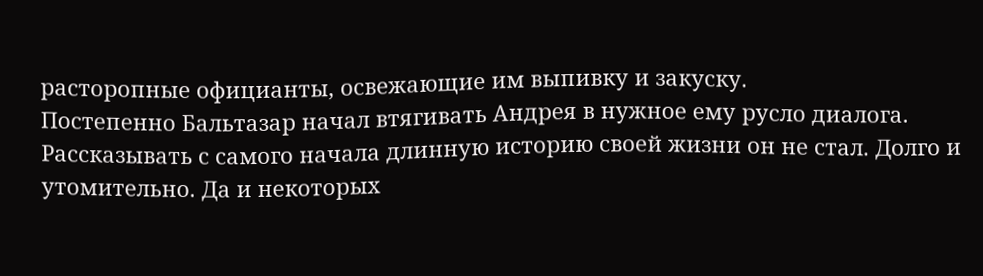расторопные официанты, освежающие им выпивку и закуску.
Постепенно Бальтазар начал втягивать Андрея в нужное ему русло диалога. Рассказывать с самого начала длинную историю своей жизни он не стал. Долго и утомительно. Да и некоторых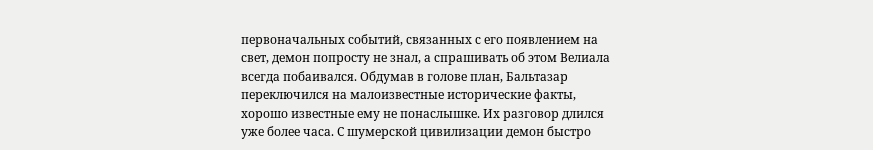первоначальных событий, связанных с его появлением на свет, демон попросту не знал, а спрашивать об этом Велиала всегда побаивался. Обдумав в голове план, Бальтазар переключился на малоизвестные исторические факты, хорошо известные ему не понаслышке. Их разговор длился уже более часа. С шумерской цивилизации демон быстро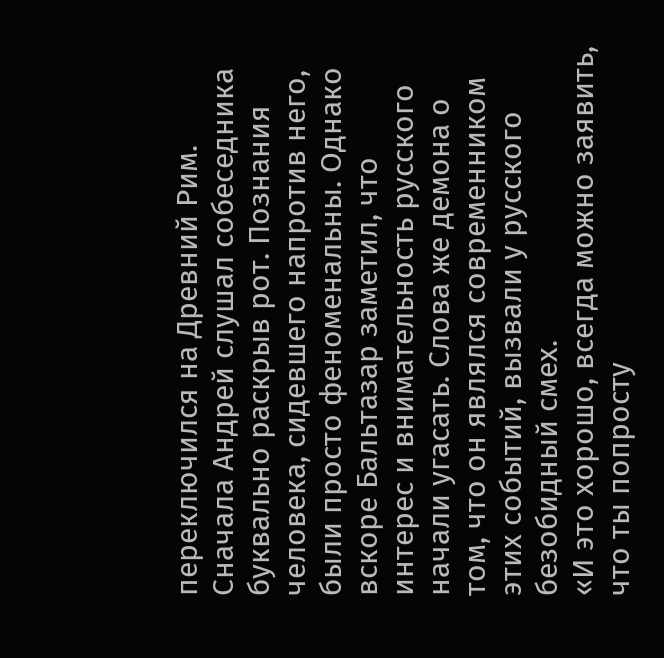переключился на Древний Рим.
Сначала Андрей слушал собеседника буквально раскрыв рот. Познания человека, сидевшего напротив него, были просто феноменальны. Однако вскоре Бальтазар заметил, что интерес и внимательность русского начали угасать. Слова же демона о том, что он являлся современником этих событий, вызвали у русского безобидный смех.
«И это хорошо, всегда можно заявить, что ты попросту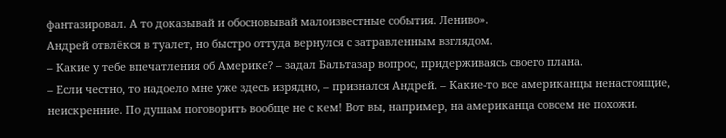фантазировал. А то доказывай и обосновывай малоизвестные события. Лениво».
Андрей отвлёкся в туалет, но быстро оттуда вернулся с затравленным взглядом.
– Какие у тебе впечатления об Америке? – задал Бальтазар вопрос, придерживаясь своего плана.
– Если честно, то надоело мне уже здесь изрядно, – признался Андрей. – Какие-то все американцы ненастоящие, неискренние. По душам поговорить вообще не с кем! Вот вы, например, на американца совсем не похожи.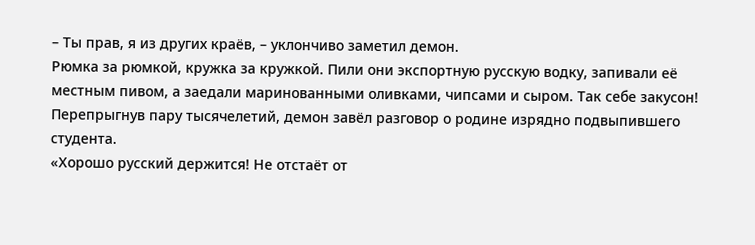– Ты прав, я из других краёв, – уклончиво заметил демон.
Рюмка за рюмкой, кружка за кружкой. Пили они экспортную русскую водку, запивали её местным пивом, а заедали маринованными оливками, чипсами и сыром. Так себе закусон! Перепрыгнув пару тысячелетий, демон завёл разговор о родине изрядно подвыпившего студента.
«Хорошо русский держится! Не отстаёт от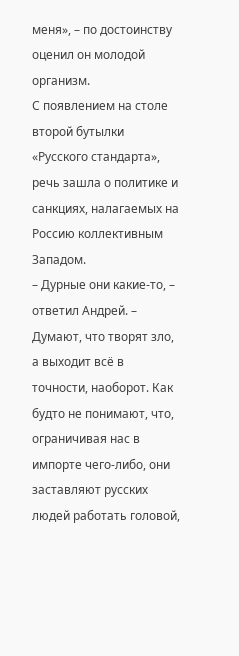меня», – по достоинству оценил он молодой организм.
С появлением на столе второй бутылки «Русского стандарта», речь зашла о политике и санкциях, налагаемых на Россию коллективным Западом.
– Дурные они какие-то, – ответил Андрей. – Думают, что творят зло, а выходит всё в точности, наоборот. Как будто не понимают, что, ограничивая нас в импорте чего-либо, они заставляют русских людей работать головой,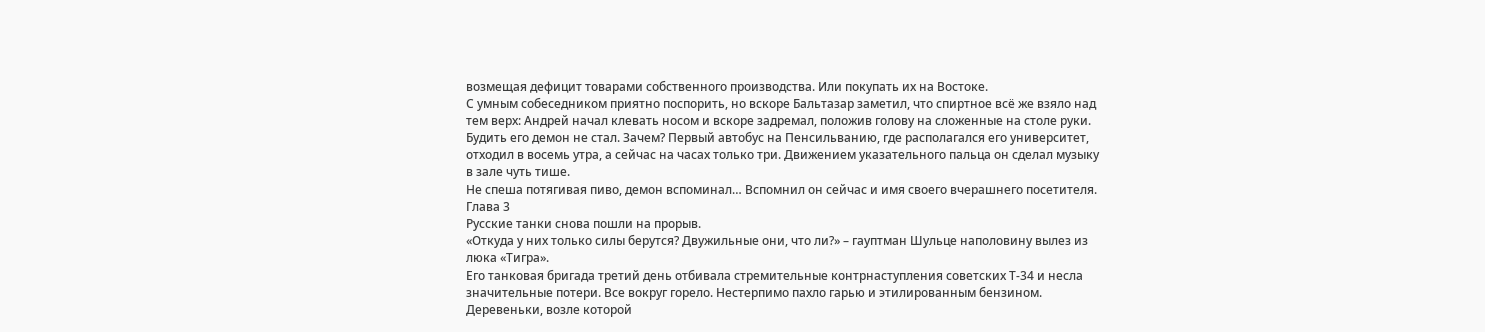возмещая дефицит товарами собственного производства. Или покупать их на Востоке.
С умным собеседником приятно поспорить, но вскоре Бальтазар заметил, что спиртное всё же взяло над тем верх: Андрей начал клевать носом и вскоре задремал, положив голову на сложенные на столе руки. Будить его демон не стал. Зачем? Первый автобус на Пенсильванию, где располагался его университет, отходил в восемь утра, а сейчас на часах только три. Движением указательного пальца он сделал музыку в зале чуть тише.
Не спеша потягивая пиво, демон вспоминал… Вспомнил он сейчас и имя своего вчерашнего посетителя.
Глава 3
Русские танки снова пошли на прорыв.
«Откуда у них только силы берутся? Двужильные они, что ли?» – гауптман Шульце наполовину вылез из люка «Тигра».
Его танковая бригада третий день отбивала стремительные контрнаступления советских Т-34 и несла значительные потери. Все вокруг горело. Нестерпимо пахло гарью и этилированным бензином. Деревеньки, возле которой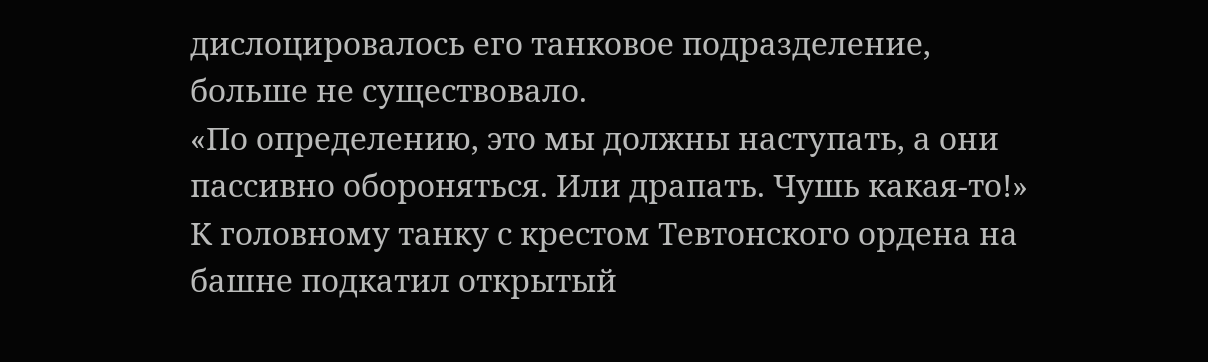дислоцировалось его танковое подразделение, больше не существовало.
«По определению, это мы должны наступать, а они пассивно обороняться. Или драпать. Чушь какая-то!»
К головному танку с крестом Тевтонского ордена на башне подкатил открытый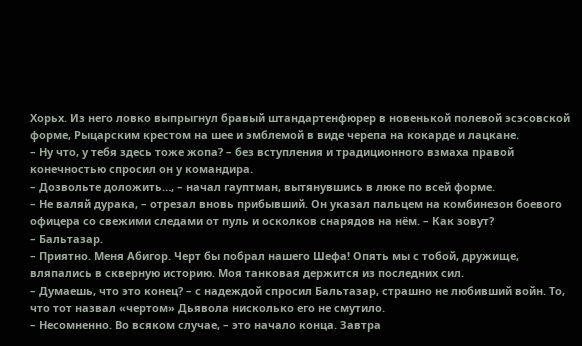Хорьх. Из него ловко выпрыгнул бравый штандартенфюрер в новенькой полевой эсэсовской форме, Рыцарским крестом на шее и эмблемой в виде черепа на кокарде и лацкане.
– Ну что, у тебя здесь тоже жопа? – без вступления и традиционного взмаха правой конечностью спросил он у командира.
– Дозвольте доложить…, – начал гауптман, вытянувшись в люке по всей форме.
– Не валяй дурака, – отрезал вновь прибывший. Он указал пальцем на комбинезон боевого офицера со свежими следами от пуль и осколков снарядов на нём. – Как зовут?
– Бальтазар.
– Приятно. Меня Абигор. Черт бы побрал нашего Шефа! Опять мы с тобой, дружище, вляпались в скверную историю. Моя танковая держится из последних сил.
– Думаешь, что это конец? – с надеждой спросил Бальтазар, страшно не любивший войн. То, что тот назвал «чертом» Дьявола нисколько его не смутило.
– Несомненно. Во всяком случае, – это начало конца. Завтра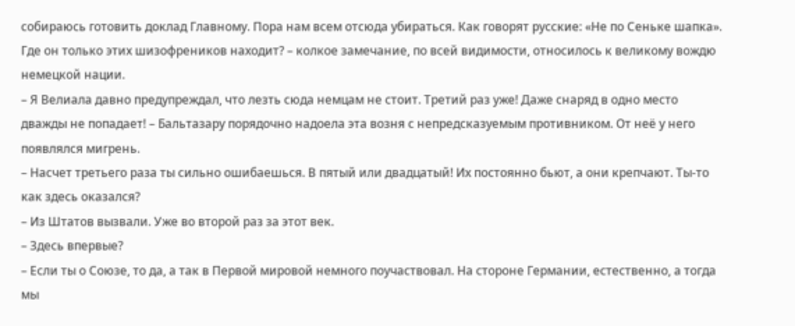собираюсь готовить доклад Главному. Пора нам всем отсюда убираться. Как говорят русские: «Не по Сеньке шапка». Где он только этих шизофреников находит? – колкое замечание, по всей видимости, относилось к великому вождю немецкой нации.
– Я Велиала давно предупреждал, что лезть сюда немцам не стоит. Третий раз уже! Даже снаряд в одно место дважды не попадает! – Бальтазару порядочно надоела эта возня с непредсказуемым противником. От неё у него появлялся мигрень.
– Насчет третьего раза ты сильно ошибаешься. В пятый или двадцатый! Их постоянно бьют, а они крепчают. Ты-то как здесь оказался?
– Из Штатов вызвали. Уже во второй раз за этот век.
– Здесь впервые?
– Если ты о Союзе, то да, а так в Первой мировой немного поучаствовал. На стороне Германии, естественно, а тогда мы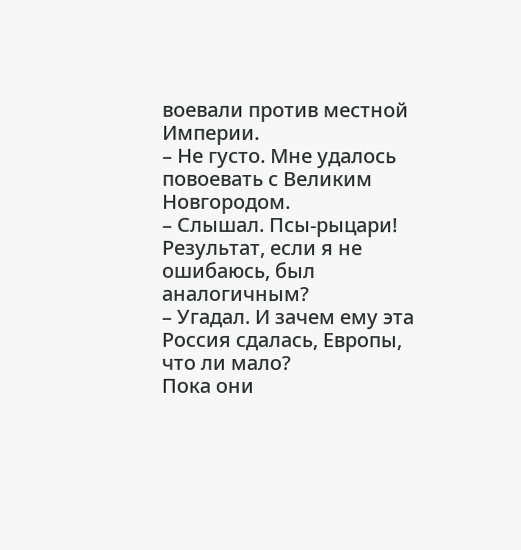воевали против местной Империи.
– Не густо. Мне удалось повоевать с Великим Новгородом.
– Слышал. Псы-рыцари! Результат, если я не ошибаюсь, был аналогичным?
– Угадал. И зачем ему эта Россия сдалась, Европы, что ли мало?
Пока они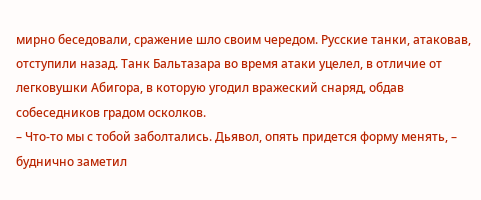мирно беседовали, сражение шло своим чередом. Русские танки, атаковав, отступили назад. Танк Бальтазара во время атаки уцелел, в отличие от легковушки Абигора, в которую угодил вражеский снаряд, обдав собеседников градом осколков.
– Что-то мы с тобой заболтались. Дьявол, опять придется форму менять, – буднично заметил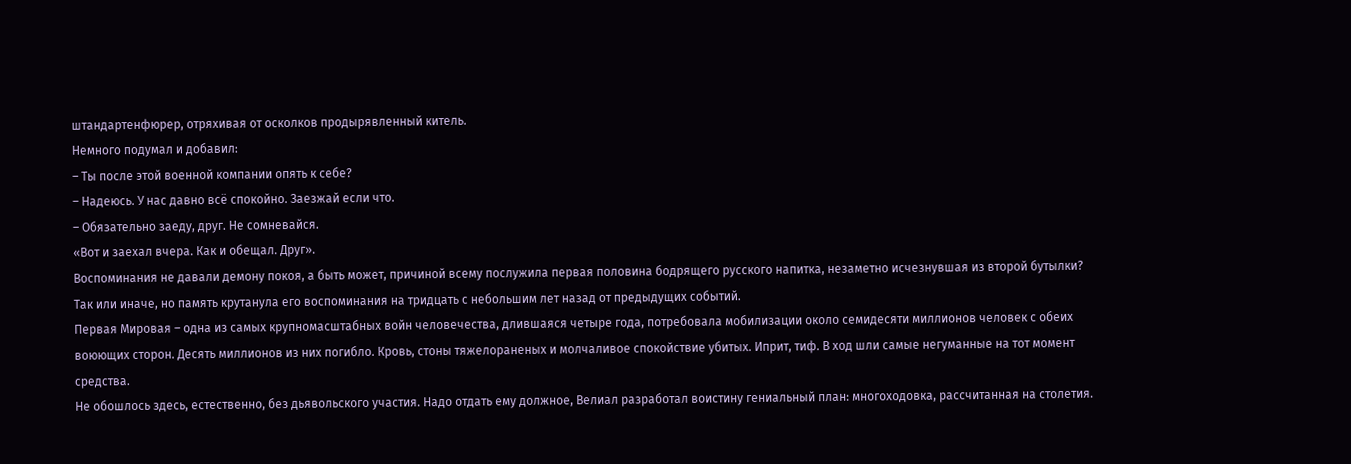штандартенфюрер, отряхивая от осколков продырявленный китель.
Немного подумал и добавил:
– Ты после этой военной компании опять к себе?
– Надеюсь. У нас давно всё спокойно. Заезжай если что.
– Обязательно заеду, друг. Не сомневайся.
«Вот и заехал вчера. Как и обещал. Друг».
Воспоминания не давали демону покоя, а быть может, причиной всему послужила первая половина бодрящего русского напитка, незаметно исчезнувшая из второй бутылки? Так или иначе, но память крутанула его воспоминания на тридцать с небольшим лет назад от предыдущих событий.
Первая Мировая – одна из самых крупномасштабных войн человечества, длившаяся четыре года, потребовала мобилизации около семидесяти миллионов человек с обеих воюющих сторон. Десять миллионов из них погибло. Кровь, стоны тяжелораненых и молчаливое спокойствие убитых. Иприт, тиф. В ход шли самые негуманные на тот момент средства.
Не обошлось здесь, естественно, без дьявольского участия. Надо отдать ему должное, Велиал разработал воистину гениальный план: многоходовка, рассчитанная на столетия.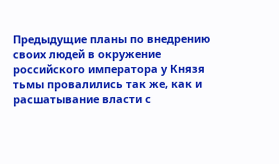Предыдущие планы по внедрению своих людей в окружение российского императора у Князя тьмы провалились так же, как и расшатывание власти с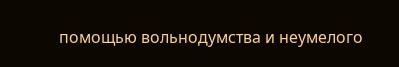помощью вольнодумства и неумелого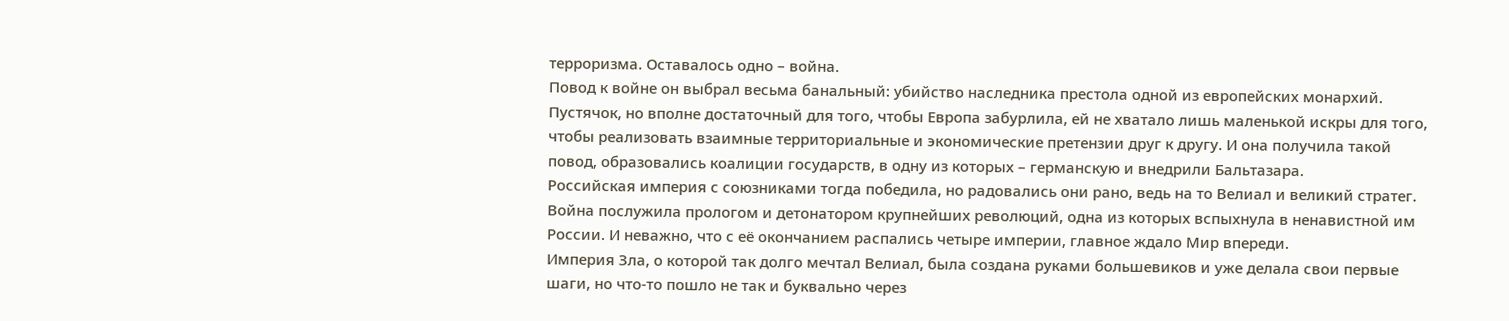терроризма. Оставалось одно – война.
Повод к войне он выбрал весьма банальный: убийство наследника престола одной из европейских монархий. Пустячок, но вполне достаточный для того, чтобы Европа забурлила, ей не хватало лишь маленькой искры для того, чтобы реализовать взаимные территориальные и экономические претензии друг к другу. И она получила такой повод, образовались коалиции государств, в одну из которых – германскую и внедрили Бальтазара.
Российская империя с союзниками тогда победила, но радовались они рано, ведь на то Велиал и великий стратег. Война послужила прологом и детонатором крупнейших революций, одна из которых вспыхнула в ненавистной им России. И неважно, что с её окончанием распались четыре империи, главное ждало Мир впереди.
Империя Зла, о которой так долго мечтал Велиал, была создана руками большевиков и уже делала свои первые шаги, но что-то пошло не так и буквально через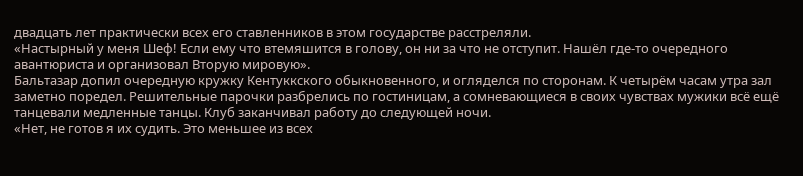двадцать лет практически всех его ставленников в этом государстве расстреляли.
«Настырный у меня Шеф! Если ему что втемяшится в голову, он ни за что не отступит. Нашёл где-то очередного авантюриста и организовал Вторую мировую».
Бальтазар допил очередную кружку Кентуккского обыкновенного, и огляделся по сторонам. К четырём часам утра зал заметно поредел. Решительные парочки разбрелись по гостиницам, а сомневающиеся в своих чувствах мужики всё ещё танцевали медленные танцы. Клуб заканчивал работу до следующей ночи.
«Нет, не готов я их судить. Это меньшее из всех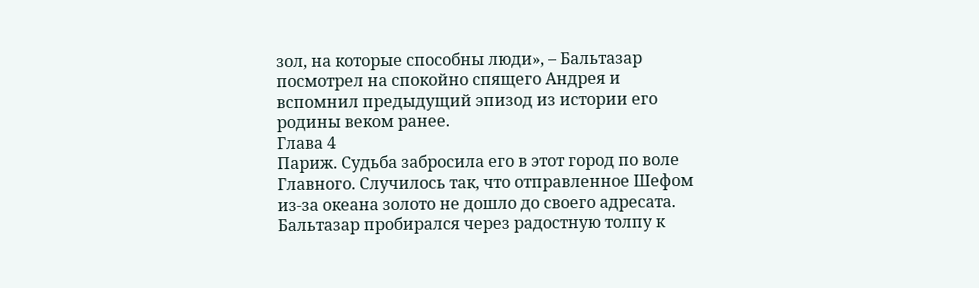зол, на которые способны люди», – Бальтазар посмотрел на спокойно спящего Андрея и вспомнил предыдущий эпизод из истории его родины веком ранее.
Глава 4
Париж. Судьба забросила его в этот город по воле Главного. Случилось так, что отправленное Шефом из-за океана золото не дошло до своего адресата.
Бальтазар пробирался через радостную толпу к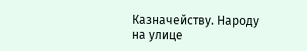Казначейству. Народу на улице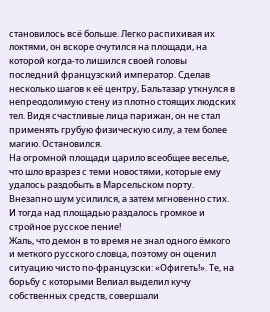становилось всё больше. Легко распихивая их локтями, он вскоре очутился на площади, на которой когда-то лишился своей головы последний французский император. Сделав несколько шагов к её центру, Бальтазар уткнулся в непреодолимую стену из плотно стоящих людских тел. Видя счастливые лица парижан, он не стал применять грубую физическую силу, а тем более магию. Остановился.
На огромной площади царило всеобщее веселье, что шло вразрез с теми новостями, которые ему удалось раздобыть в Марсельском порту. Внезапно шум усилился, а затем мгновенно стих. И тогда над площадью раздалось громкое и стройное русское пение!
Жаль, что демон в то время не знал одного ёмкого и меткого русского словца, поэтому он оценил ситуацию чисто по-французски: «Офигеть!». Те, на борьбу с которыми Велиал выделил кучу собственных средств, совершали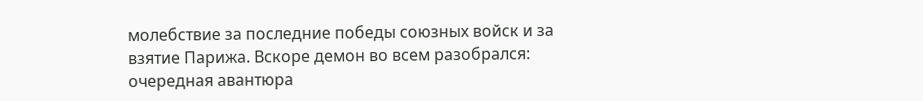молебствие за последние победы союзных войск и за взятие Парижа. Вскоре демон во всем разобрался: очередная авантюра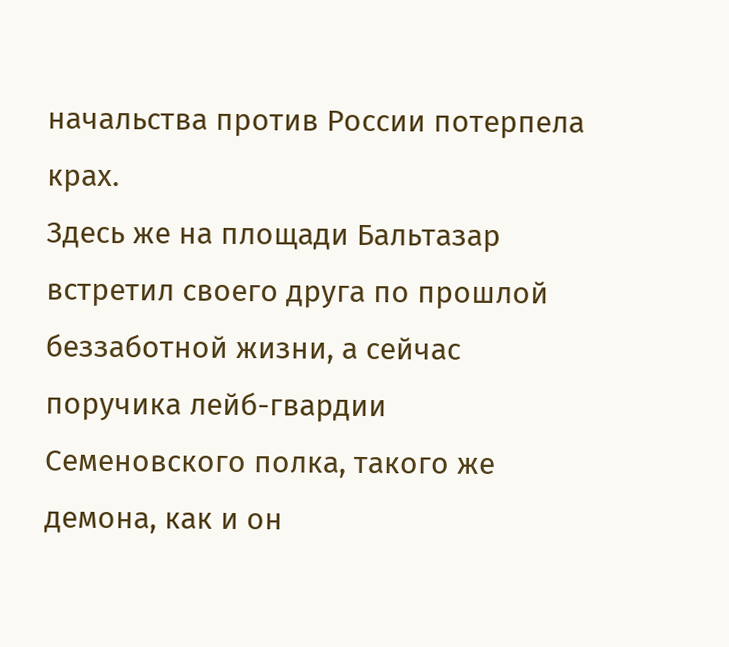начальства против России потерпела крах.
Здесь же на площади Бальтазар встретил своего друга по прошлой беззаботной жизни, а сейчас поручика лейб-гвардии Семеновского полка, такого же демона, как и он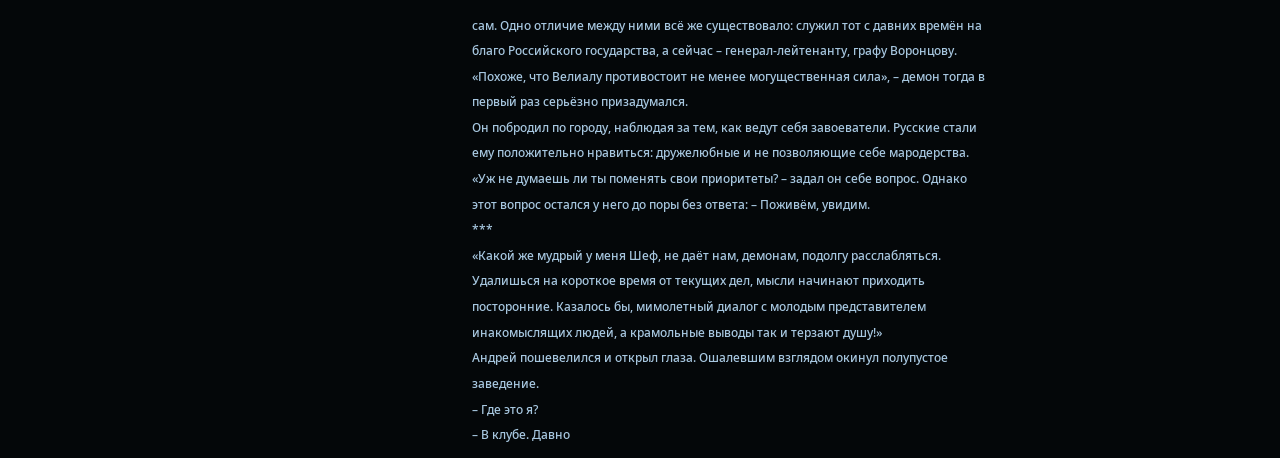сам. Одно отличие между ними всё же существовало: служил тот с давних времён на благо Российского государства, а сейчас – генерал-лейтенанту, графу Воронцову.
«Похоже, что Велиалу противостоит не менее могущественная сила», – демон тогда в первый раз серьёзно призадумался.
Он побродил по городу, наблюдая за тем, как ведут себя завоеватели. Русские стали ему положительно нравиться: дружелюбные и не позволяющие себе мародерства.
«Уж не думаешь ли ты поменять свои приоритеты? – задал он себе вопрос. Однако этот вопрос остался у него до поры без ответа: – Поживём, увидим.
***
«Какой же мудрый у меня Шеф, не даёт нам, демонам, подолгу расслабляться. Удалишься на короткое время от текущих дел, мысли начинают приходить посторонние. Казалось бы, мимолетный диалог с молодым представителем инакомыслящих людей, а крамольные выводы так и терзают душу!»
Андрей пошевелился и открыл глаза. Ошалевшим взглядом окинул полупустое заведение.
– Где это я?
– В клубе. Давно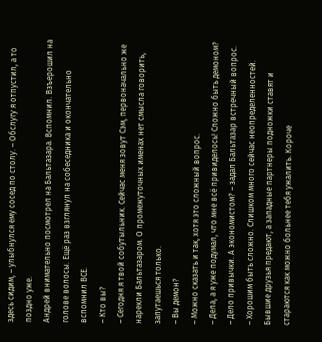здесь сидим, – улыбнулся ему сосед по столу. – Обслугу я отпустил, а то поздно уже.
Андрей внимательно посмотрел на Бальтазара. Вспомнил. Взъерошил на голове волосы. Ещё раз взглянул на собеседника и окончательно вспомнил ВСЕ.
– Кто вы?
– Сегодня я твой собутыльник. Сейчас меня зовут Сэм, первоначально же нарекли Бальтазаром. О промежуточных именах нет смысла говорить, запутаешься только.
– Вы демон?
– Можно сказать и так, хотя это сложный вопрос.
– Дела, а я уже подумал, что мне всё привиделось! Сложно быть демоном?
– Дело привычки. А экономистом? – задал Бальтазар встречный вопрос.
– Хорошим быть сложно. Слишком много сейчас неопределенностей. Бывшие друзья предают, а западные партнеры подножки ставят и стараются как можно больнее тебя ужалить. Короче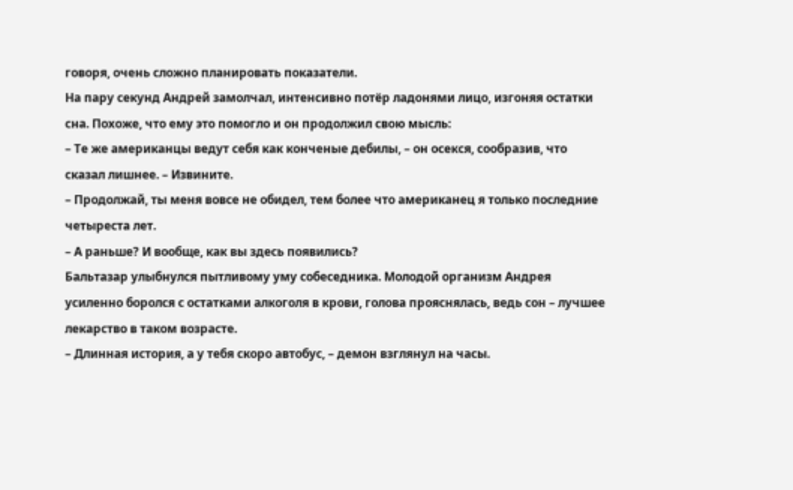говоря, очень сложно планировать показатели.
На пару секунд Андрей замолчал, интенсивно потёр ладонями лицо, изгоняя остатки сна. Похоже, что ему это помогло и он продолжил свою мысль:
– Те же американцы ведут себя как конченые дебилы, – он осекся, сообразив, что сказал лишнее. – Извините.
– Продолжай, ты меня вовсе не обидел, тем более что американец я только последние четыреста лет.
– А раньше? И вообще, как вы здесь появились?
Бальтазар улыбнулся пытливому уму собеседника. Молодой организм Андрея усиленно боролся с остатками алкоголя в крови, голова прояснялась, ведь сон – лучшее лекарство в таком возрасте.
– Длинная история, а у тебя скоро автобус, – демон взглянул на часы.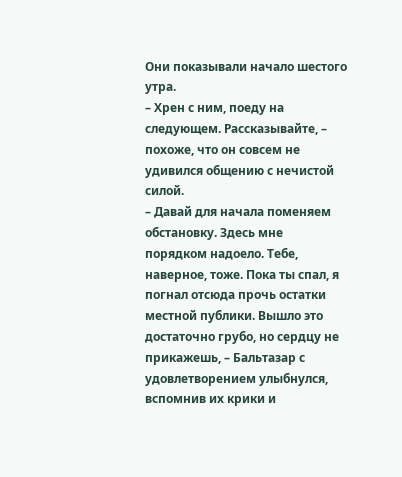Они показывали начало шестого утра.
– Хрен с ним, поеду на следующем. Рассказывайте, – похоже, что он совсем не удивился общению с нечистой силой.
– Давай для начала поменяем обстановку. Здесь мне порядком надоело. Тебе, наверное, тоже. Пока ты спал, я погнал отсюда прочь остатки местной публики. Вышло это достаточно грубо, но сердцу не прикажешь, – Бальтазар с удовлетворением улыбнулся, вспомнив их крики и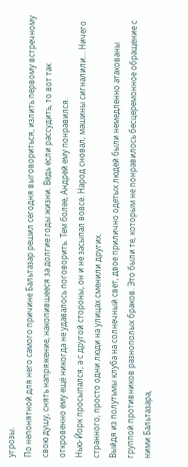угрозы.
По непонятной для него самого причине Бальтазар решил сегодня выговориться, излить первому встречному свою душу, снять напряжение, накопившееся за долгие годы жизни. Ведь если рассудить, то вот так откровенно ему ещё никогда не удавалось поговорить. Тем более, Андрей ему понравился.
Нью-Йорк просыпался, а с другой стороны, он и не засыпал вовсе. Народ сновал, машины сигналили… Ничего странного, просто одни люди на улицах сменили других.
Выйдя из полутьмы клуба на солнечный свет, двое прилично одетых людей были немедленно атакованы группой противников разнополых браков. Это были те, которым не понравилось бесцеремонное обращение с ними Бальтазара,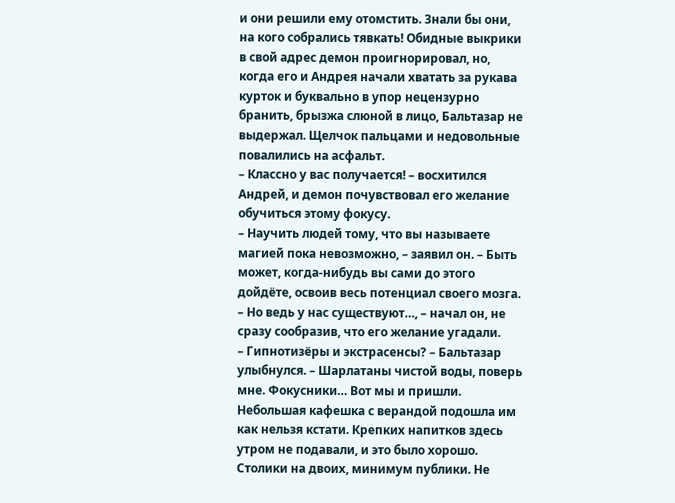и они решили ему отомстить. Знали бы они, на кого собрались тявкать! Обидные выкрики в свой адрес демон проигнорировал, но, когда его и Андрея начали хватать за рукава курток и буквально в упор нецензурно бранить, брызжа слюной в лицо, Бальтазар не выдержал. Щелчок пальцами и недовольные повалились на асфальт.
– Классно у вас получается! – восхитился Андрей, и демон почувствовал его желание обучиться этому фокусу.
– Научить людей тому, что вы называете магией пока невозможно, – заявил он. – Быть может, когда-нибудь вы сами до этого дойдёте, освоив весь потенциал своего мозга.
– Но ведь у нас существуют…, – начал он, не сразу сообразив, что его желание угадали.
– Гипнотизёры и экстрасенсы? – Бальтазар улыбнулся. – Шарлатаны чистой воды, поверь мне. Фокусники… Вот мы и пришли.
Небольшая кафешка с верандой подошла им как нельзя кстати. Крепких напитков здесь утром не подавали, и это было хорошо. Столики на двоих, минимум публики. Не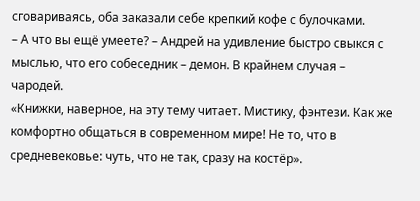сговариваясь, оба заказали себе крепкий кофе с булочками.
– А что вы ещё умеете? – Андрей на удивление быстро свыкся с мыслью, что его собеседник – демон. В крайнем случая – чародей.
«Книжки, наверное, на эту тему читает. Мистику, фэнтези. Как же комфортно общаться в современном мире! Не то, что в средневековье: чуть, что не так, сразу на костёр».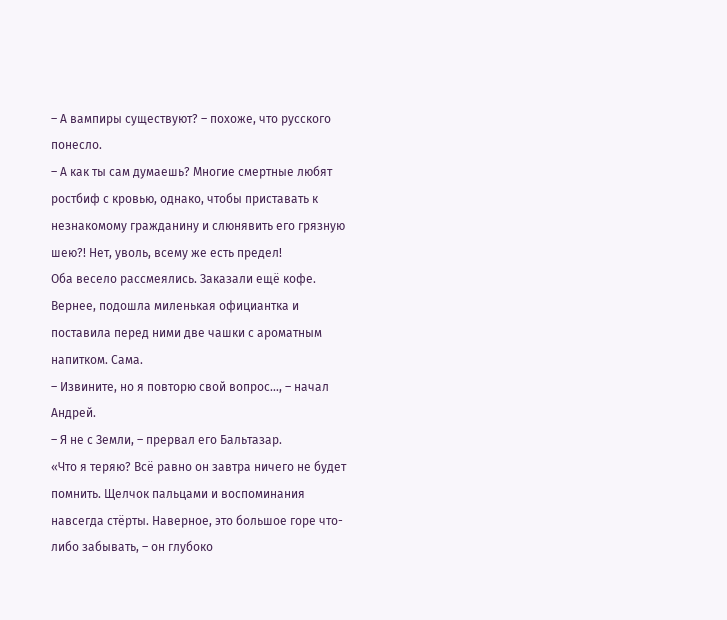– А вампиры существуют? – похоже, что русского понесло.
– А как ты сам думаешь? Многие смертные любят ростбиф с кровью, однако, чтобы приставать к незнакомому гражданину и слюнявить его грязную шею?! Нет, уволь, всему же есть предел!
Оба весело рассмеялись. Заказали ещё кофе. Вернее, подошла миленькая официантка и поставила перед ними две чашки с ароматным напитком. Сама.
– Извините, но я повторю свой вопрос…, – начал Андрей.
– Я не с Земли, – прервал его Бальтазар.
«Что я теряю? Всё равно он завтра ничего не будет помнить. Щелчок пальцами и воспоминания навсегда стёрты. Наверное, это большое горе что-либо забывать, – он глубоко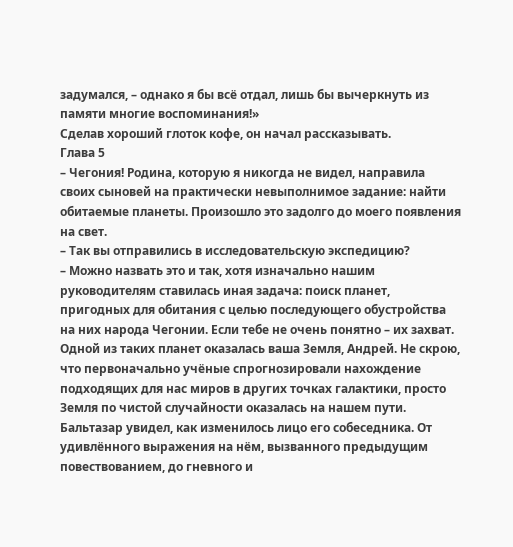задумался, – однако я бы всё отдал, лишь бы вычеркнуть из памяти многие воспоминания!»
Сделав хороший глоток кофе, он начал рассказывать.
Глава 5
– Чегония! Родина, которую я никогда не видел, направила своих сыновей на практически невыполнимое задание: найти обитаемые планеты. Произошло это задолго до моего появления на свет.
– Так вы отправились в исследовательскую экспедицию?
– Можно назвать это и так, хотя изначально нашим руководителям ставилась иная задача: поиск планет, пригодных для обитания с целью последующего обустройства на них народа Чегонии. Если тебе не очень понятно – их захват. Одной из таких планет оказалась ваша Земля, Андрей. Не скрою, что первоначально учёные спрогнозировали нахождение подходящих для нас миров в других точках галактики, просто Земля по чистой случайности оказалась на нашем пути.
Бальтазар увидел, как изменилось лицо его собеседника. От удивлённого выражения на нём, вызванного предыдущим повествованием, до гневного и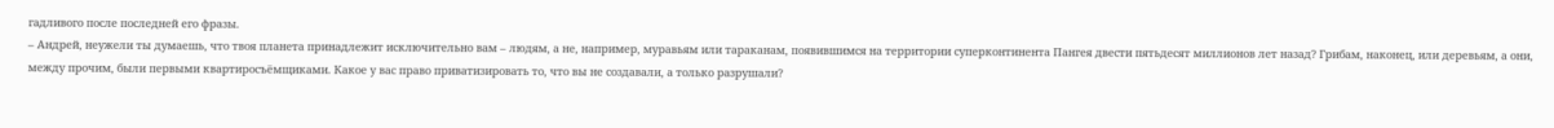гадливого после последней его фразы.
– Андрей, неужели ты думаешь, что твоя планета принадлежит исключительно вам – людям, а не, например, муравьям или тараканам, появившимся на территории суперконтинента Пангея двести пятьдесят миллионов лет назад? Грибам, наконец, или деревьям, а они, между прочим, были первыми квартиросъёмщиками. Какое у вас право приватизировать то, что вы не создавали, а только разрушали?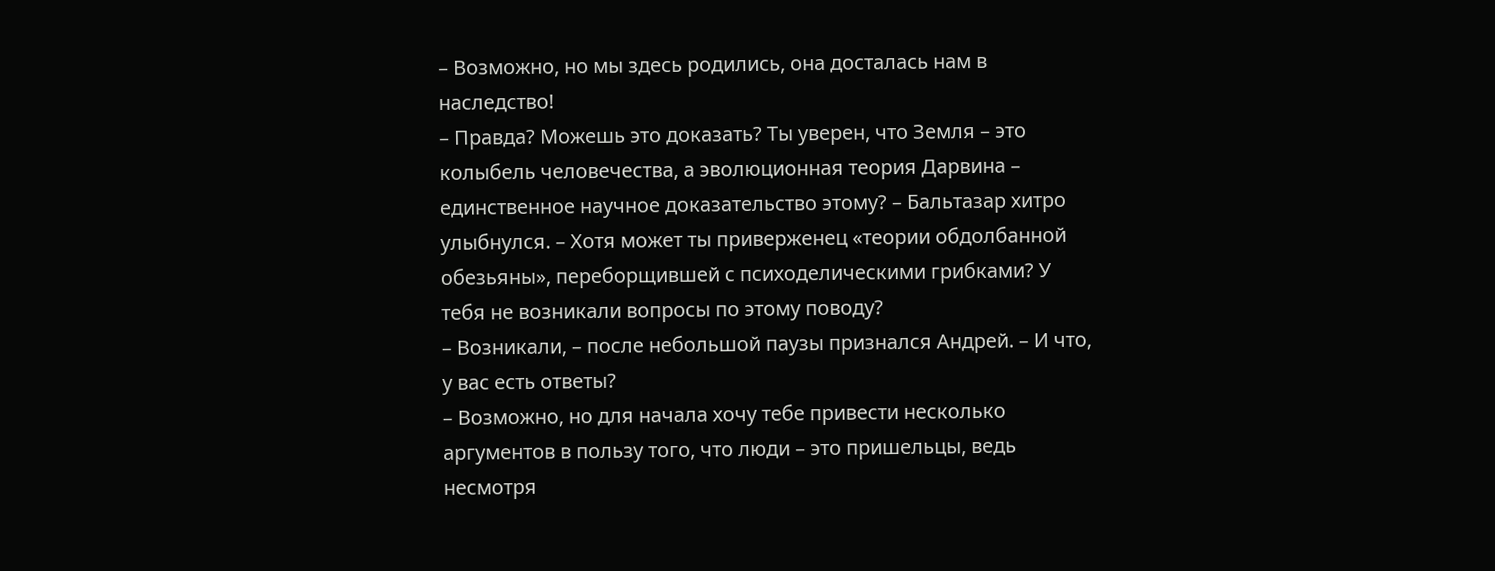– Возможно, но мы здесь родились, она досталась нам в наследство!
– Правда? Можешь это доказать? Ты уверен, что Земля – это колыбель человечества, а эволюционная теория Дарвина – единственное научное доказательство этому? – Бальтазар хитро улыбнулся. – Хотя может ты приверженец «теории обдолбанной обезьяны», переборщившей с психоделическими грибками? У тебя не возникали вопросы по этому поводу?
– Возникали, – после небольшой паузы признался Андрей. – И что, у вас есть ответы?
– Возможно, но для начала хочу тебе привести несколько аргументов в пользу того, что люди – это пришельцы, ведь несмотря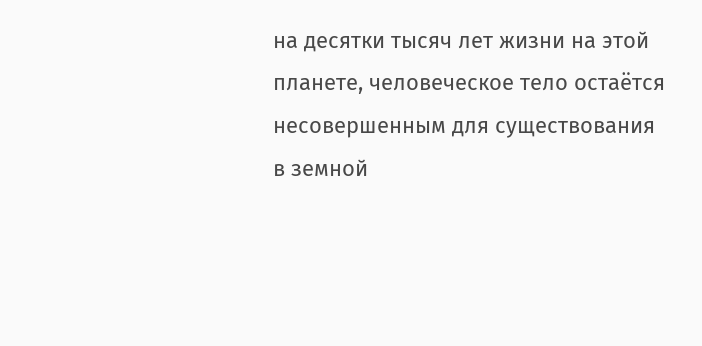на десятки тысяч лет жизни на этой планете, человеческое тело остаётся несовершенным для существования в земной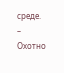среде.
– Охотно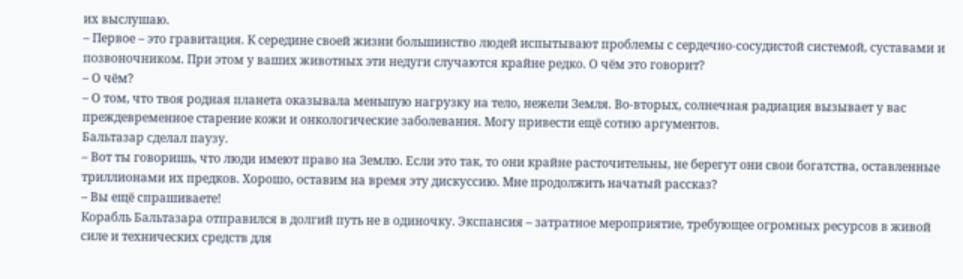их выслушаю.
– Первое – это гравитация. К середине своей жизни большинство людей испытывают проблемы с сердечно-сосудистой системой, суставами и позвоночником. При этом у ваших животных эти недуги случаются крайне редко. О чём это говорит?
– О чём?
– О том, что твоя родная планета оказывала меньшую нагрузку на тело, нежели Земля. Во-вторых, солнечная радиация вызывает у вас преждевременное старение кожи и онкологические заболевания. Могу привести ещё сотню аргументов.
Бальтазар сделал паузу.
– Вот ты говоришь, что люди имеют право на Землю. Если это так, то они крайне расточительны, не берегут они свои богатства, оставленные триллионами их предков. Хорошо, оставим на время эту дискуссию. Мне продолжить начатый рассказ?
– Вы ещё спрашиваете!
Корабль Бальтазара отправился в долгий путь не в одиночку. Экспансия – затратное мероприятие, требующее огромных ресурсов в живой силе и технических средств для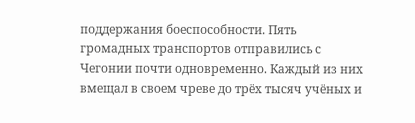поддержания боеспособности. Пять громадных транспортов отправились с Чегонии почти одновременно. Каждый из них вмещал в своем чреве до трёх тысяч учёных и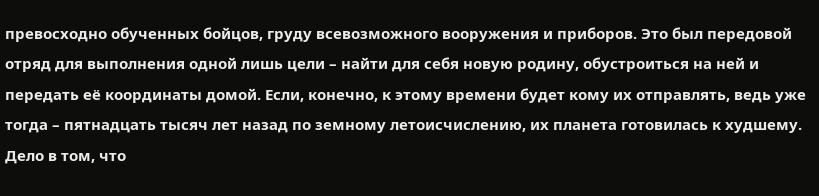превосходно обученных бойцов, груду всевозможного вооружения и приборов. Это был передовой отряд для выполнения одной лишь цели – найти для себя новую родину, обустроиться на ней и передать её координаты домой. Если, конечно, к этому времени будет кому их отправлять, ведь уже тогда – пятнадцать тысяч лет назад по земному летоисчислению, их планета готовилась к худшему. Дело в том, что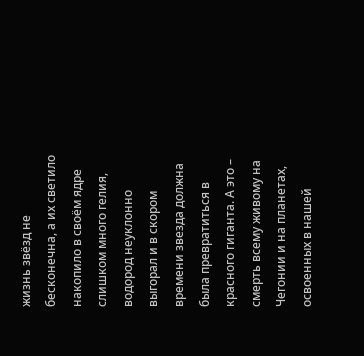жизнь звёзд не бесконечна, а их светило накопило в своём ядре слишком много гелия, водород неуклонно выгорал и в скором времени звезда должна была превратиться в красного гиганта. А это – смерть всему живому на Чегонии и на планетах, освоенных в нашей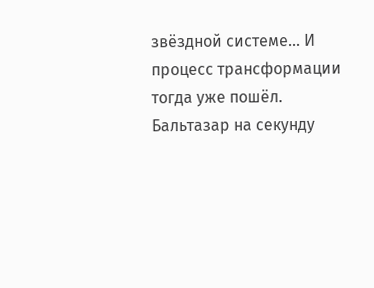звёздной системе… И процесс трансформации тогда уже пошёл.
Бальтазар на секунду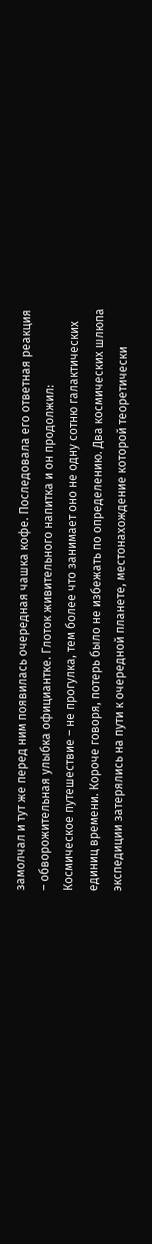замолчал и тут же перед ним появилась очередная чашка кофе. Последовала его ответная реакция – обворожительная улыбка официантке. Глоток живительного напитка и он продолжил:
Космическое путешествие – не прогулка, тем более что занимает оно не одну сотню галактических единиц времени. Короче говоря, потерь было не избежать по определению. Два космических шлюпа экспедиции затерялись на пути к очередной планете, местонахождение которой теоретически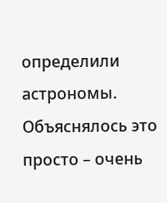определили астрономы. Объяснялось это просто – очень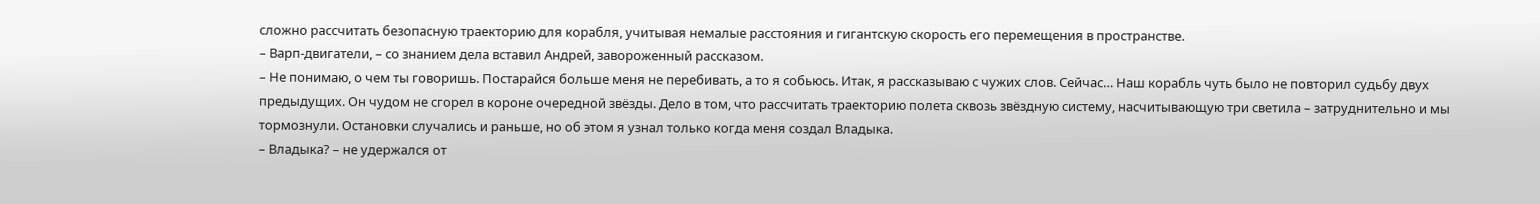сложно рассчитать безопасную траекторию для корабля, учитывая немалые расстояния и гигантскую скорость его перемещения в пространстве.
– Варп-двигатели, – со знанием дела вставил Андрей, завороженный рассказом.
– Не понимаю, о чем ты говоришь. Постарайся больше меня не перебивать, а то я собьюсь. Итак, я рассказываю с чужих слов. Сейчас… Наш корабль чуть было не повторил судьбу двух предыдущих. Он чудом не сгорел в короне очередной звёзды. Дело в том, что рассчитать траекторию полета сквозь звёздную систему, насчитывающую три светила – затруднительно и мы тормознули. Остановки случались и раньше, но об этом я узнал только когда меня создал Владыка.
– Владыка? – не удержался от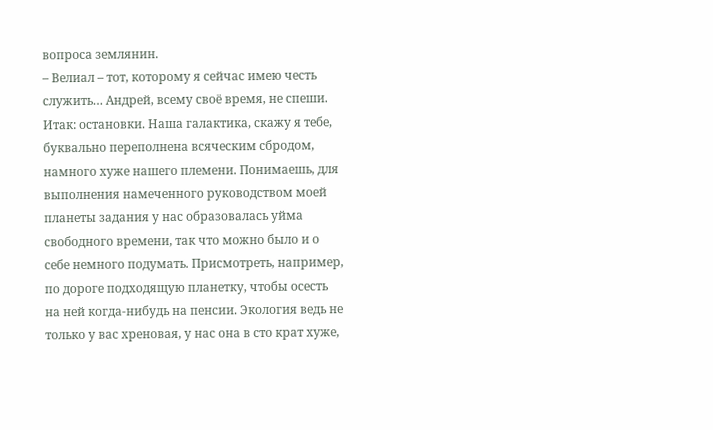вопроса землянин.
– Велиал – тот, которому я сейчас имею честь служить… Андрей, всему своё время, не спеши. Итак: остановки. Наша галактика, скажу я тебе, буквально переполнена всяческим сбродом, намного хуже нашего племени. Понимаешь, для выполнения намеченного руководством моей планеты задания у нас образовалась уйма свободного времени, так что можно было и о себе немного подумать. Присмотреть, например, по дороге подходящую планетку, чтобы осесть на ней когда-нибудь на пенсии. Экология ведь не только у вас хреновая, у нас она в сто крат хуже,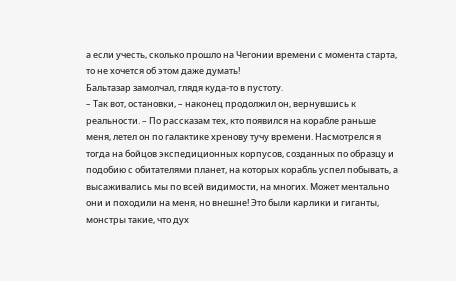а если учесть, сколько прошло на Чегонии времени с момента старта, то не хочется об этом даже думать!
Бальтазар замолчал, глядя куда-то в пустоту.
– Так вот, остановки, – наконец продолжил он, вернувшись к реальности. – По рассказам тех, кто появился на корабле раньше меня, летел он по галактике хренову тучу времени. Насмотрелся я тогда на бойцов экспедиционных корпусов, созданных по образцу и подобию с обитателями планет, на которых корабль успел побывать, а высаживались мы по всей видимости, на многих. Может ментально они и походили на меня, но внешне! Это были карлики и гиганты, монстры такие, что дух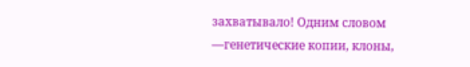захватывало! Одним словом —генетические копии, клоны,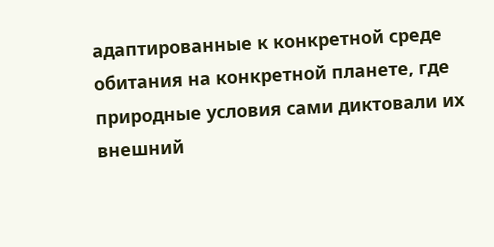адаптированные к конкретной среде обитания на конкретной планете, где природные условия сами диктовали их внешний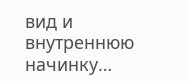вид и внутреннюю начинку…